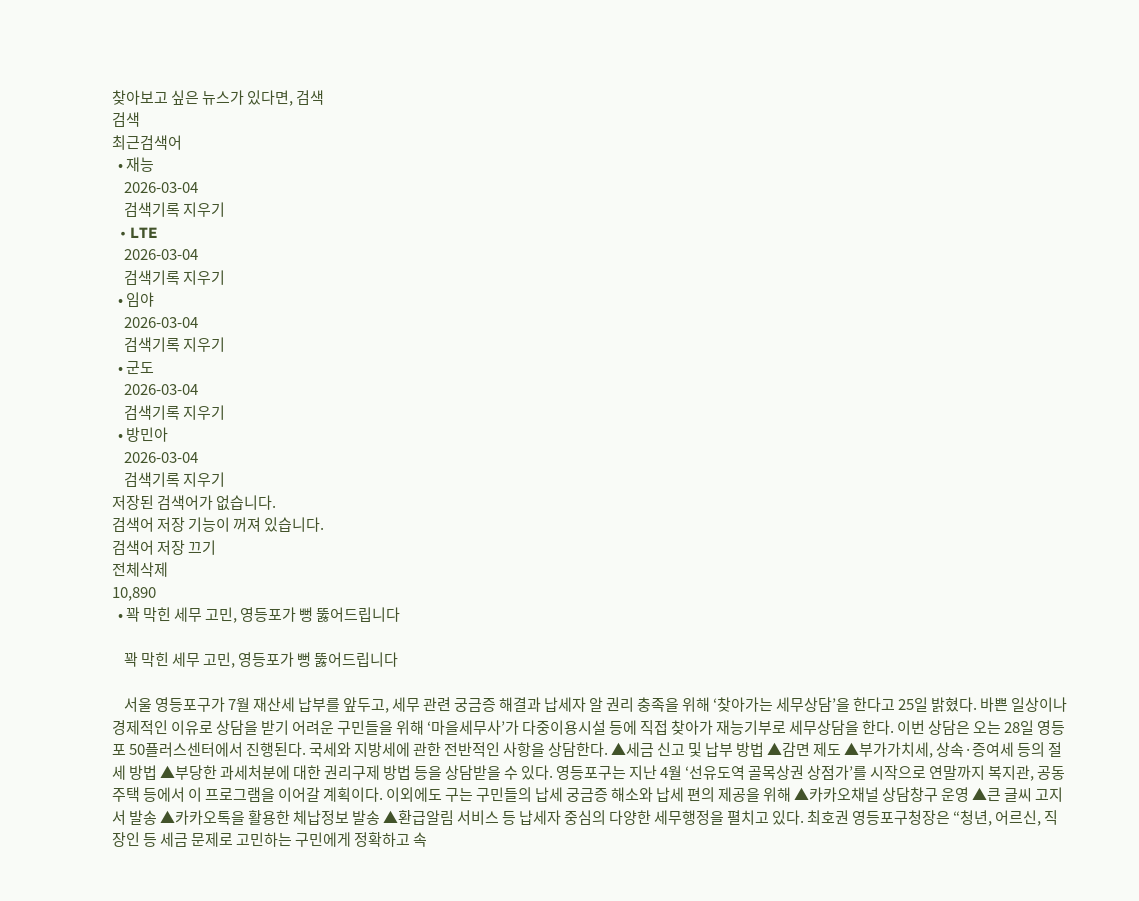찾아보고 싶은 뉴스가 있다면, 검색
검색
최근검색어
  • 재능
    2026-03-04
    검색기록 지우기
  • LTE
    2026-03-04
    검색기록 지우기
  • 임야
    2026-03-04
    검색기록 지우기
  • 군도
    2026-03-04
    검색기록 지우기
  • 방민아
    2026-03-04
    검색기록 지우기
저장된 검색어가 없습니다.
검색어 저장 기능이 꺼져 있습니다.
검색어 저장 끄기
전체삭제
10,890
  • 꽉 막힌 세무 고민, 영등포가 뻥 뚫어드립니다

    꽉 막힌 세무 고민, 영등포가 뻥 뚫어드립니다

    서울 영등포구가 7월 재산세 납부를 앞두고, 세무 관련 궁금증 해결과 납세자 알 권리 충족을 위해 ‘찾아가는 세무상담’을 한다고 25일 밝혔다. 바쁜 일상이나 경제적인 이유로 상담을 받기 어려운 구민들을 위해 ‘마을세무사’가 다중이용시설 등에 직접 찾아가 재능기부로 세무상담을 한다. 이번 상담은 오는 28일 영등포 50플러스센터에서 진행된다. 국세와 지방세에 관한 전반적인 사항을 상담한다. ▲세금 신고 및 납부 방법 ▲감면 제도 ▲부가가치세, 상속·증여세 등의 절세 방법 ▲부당한 과세처분에 대한 권리구제 방법 등을 상담받을 수 있다. 영등포구는 지난 4월 ‘선유도역 골목상권 상점가’를 시작으로 연말까지 복지관, 공동주택 등에서 이 프로그램을 이어갈 계획이다. 이외에도 구는 구민들의 납세 궁금증 해소와 납세 편의 제공을 위해 ▲카카오채널 상담창구 운영 ▲큰 글씨 고지서 발송 ▲카카오톡을 활용한 체납정보 발송 ▲환급알림 서비스 등 납세자 중심의 다양한 세무행정을 펼치고 있다. 최호권 영등포구청장은 “청년, 어르신, 직장인 등 세금 문제로 고민하는 구민에게 정확하고 속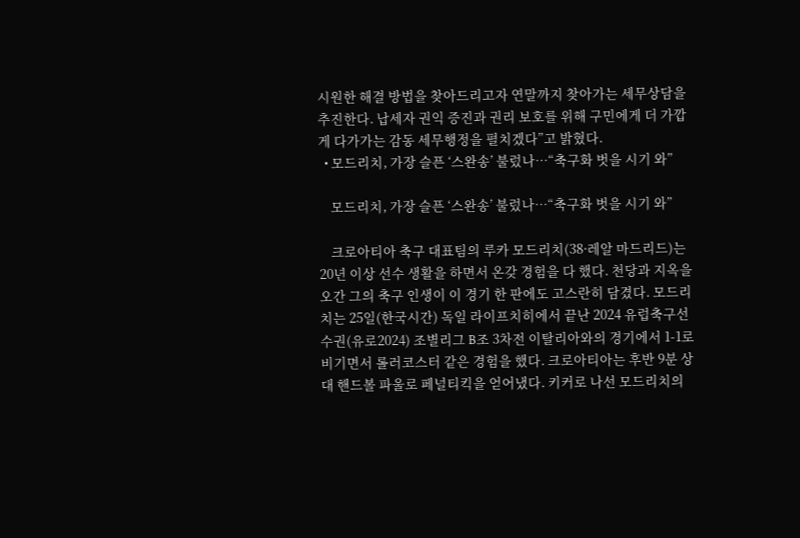시원한 해결 방법을 찾아드리고자 연말까지 찾아가는 세무상담을 추진한다. 납세자 권익 증진과 권리 보호를 위해 구민에게 더 가깝게 다가가는 감동 세무행정을 펼치겠다”고 밝혔다.
  • 모드리치, 가장 슬픈 ‘스완송’ 불렀나…“축구화 벗을 시기 와”

    모드리치, 가장 슬픈 ‘스완송’ 불렀나…“축구화 벗을 시기 와”

    크로아티아 축구 대표팀의 루카 모드리치(38·레알 마드리드)는 20년 이상 선수 생활을 하면서 온갖 경험을 다 했다. 천당과 지옥을 오간 그의 축구 인생이 이 경기 한 판에도 고스란히 담겼다. 모드리치는 25일(한국시간) 독일 라이프치히에서 끝난 2024 유럽축구선수권(유로2024) 조별리그 B조 3차전 이탈리아와의 경기에서 1-1로 비기면서 롤러코스터 같은 경험을 했다. 크로아티아는 후반 9분 상대 핸드볼 파울로 페널티킥을 얻어냈다. 키커로 나선 모드리치의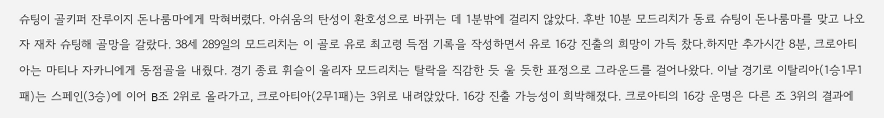슈팅이 골키퍼 잔루이지 돈나룸마에게 막혀버렸다. 아쉬움의 탄성이 환호성으로 바뀌는 데 1분밖에 걸리지 않았다. 후반 10분 모드리치가 동료 슈팅이 돈나룸마를 맞고 나오자 재차 슈팅해 골망을 갈랐다. 38세 289일의 모드리치는 이 골로 유로 최고령 득점 기록을 작성하면서 유로 16강 진출의 희망이 가득 찼다.하지만 추가시간 8분, 크로아티아는 마티나 자카니에게 동점골을 내줬다. 경기 종료 휘슬이 울리자 모드리치는 탈락을 직감한 듯 울 듯한 표정으로 그라운드를 걸어나왔다. 이날 경기로 이탈리아(1승1무1패)는 스페인(3승)에 이어 B조 2위로 올라가고, 크로아티아(2무1패)는 3위로 내려앉았다. 16강 진출 가능성이 희박해졌다. 크로아티의 16강 운명은 다른 조 3위의 결과에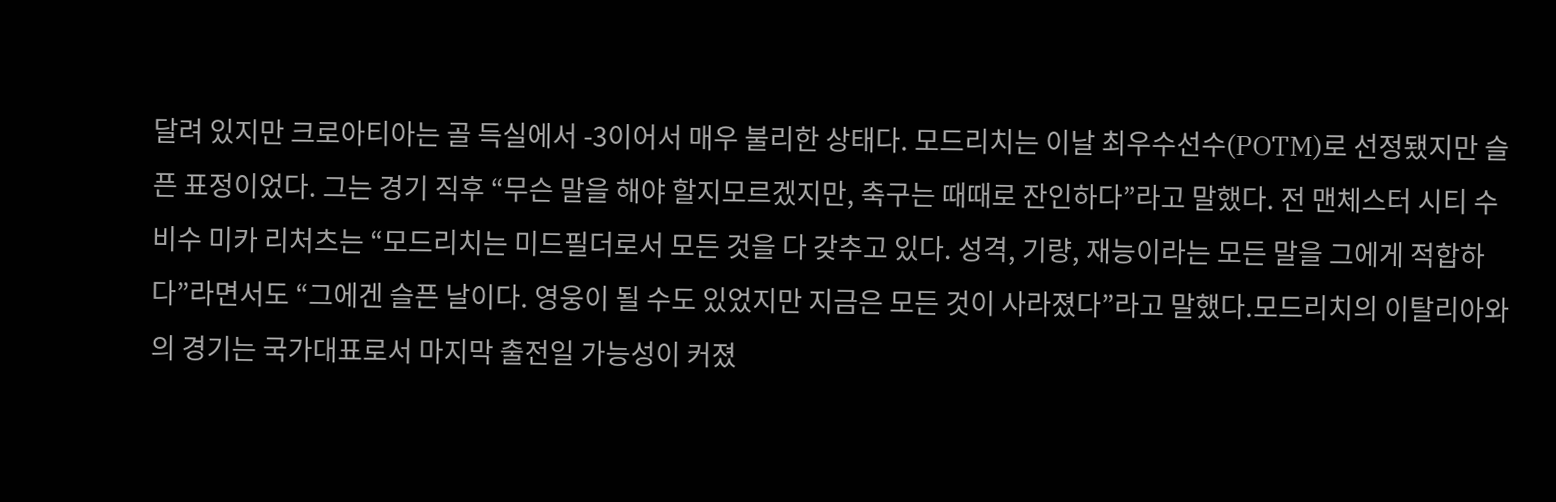달려 있지만 크로아티아는 골 득실에서 -3이어서 매우 불리한 상태다. 모드리치는 이날 최우수선수(POTM)로 선정됐지만 슬픈 표정이었다. 그는 경기 직후 “무슨 말을 해야 할지모르겠지만, 축구는 때때로 잔인하다”라고 말했다. 전 맨체스터 시티 수비수 미카 리처츠는 “모드리치는 미드필더로서 모든 것을 다 갖추고 있다. 성격, 기량, 재능이라는 모든 말을 그에게 적합하다”라면서도 “그에겐 슬픈 날이다. 영웅이 될 수도 있었지만 지금은 모든 것이 사라졌다”라고 말했다.모드리치의 이탈리아와의 경기는 국가대표로서 마지막 출전일 가능성이 커졌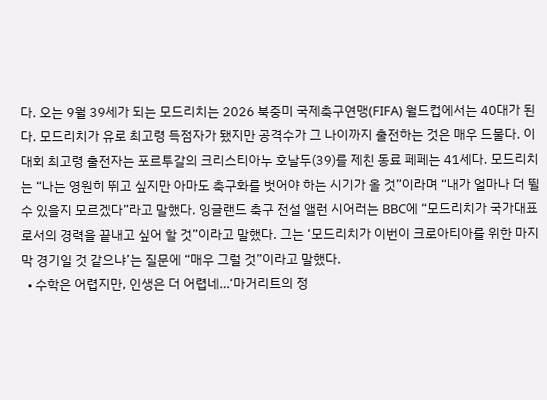다. 오는 9월 39세가 되는 모드리치는 2026 북중미 국제축구연맹(FIFA) 월드컵에서는 40대가 된다. 모드리치가 유로 최고령 득점자가 됐지만 공격수가 그 나이까지 출전하는 것은 매우 드물다. 이 대회 최고령 출전자는 포르투갈의 크리스티아누 호날두(39)를 제친 동료 페페는 41세다. 모드리치는 “나는 영원히 뛰고 싶지만 아마도 축구화를 벗어야 하는 시기가 올 것”이라며 “내가 얼마나 더 뛸 수 있을지 모르겠다”라고 말했다. 잉글랜드 축구 전설 앨런 시어러는 BBC에 “모드리치가 국가대표로서의 경력을 끝내고 싶어 할 것”이라고 말했다. 그는 ‘모드리치가 이번이 크로아티아를 위한 마지막 경기일 것 같으냐’는 질문에 “매우 그럴 것”이라고 말했다.
  • 수학은 어렵지만, 인생은 더 어렵네…‘마거리트의 정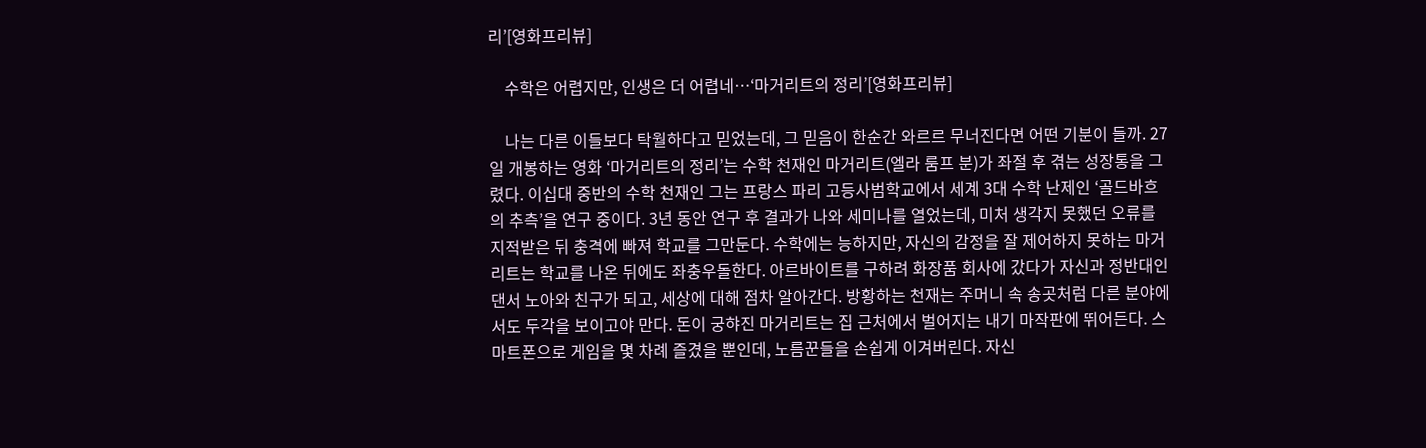리’[영화프리뷰]

    수학은 어렵지만, 인생은 더 어렵네…‘마거리트의 정리’[영화프리뷰]

    나는 다른 이들보다 탁월하다고 믿었는데, 그 믿음이 한순간 와르르 무너진다면 어떤 기분이 들까. 27일 개봉하는 영화 ‘마거리트의 정리’는 수학 천재인 마거리트(엘라 룸프 분)가 좌절 후 겪는 성장통을 그렸다. 이십대 중반의 수학 천재인 그는 프랑스 파리 고등사범학교에서 세계 3대 수학 난제인 ‘골드바흐의 추측’을 연구 중이다. 3년 동안 연구 후 결과가 나와 세미나를 열었는데, 미처 생각지 못했던 오류를 지적받은 뒤 충격에 빠져 학교를 그만둔다. 수학에는 능하지만, 자신의 감정을 잘 제어하지 못하는 마거리트는 학교를 나온 뒤에도 좌충우돌한다. 아르바이트를 구하려 화장품 회사에 갔다가 자신과 정반대인 댄서 노아와 친구가 되고, 세상에 대해 점차 알아간다. 방황하는 천재는 주머니 속 송곳처럼 다른 분야에서도 두각을 보이고야 만다. 돈이 궁햐진 마거리트는 집 근처에서 벌어지는 내기 마작판에 뛰어든다. 스마트폰으로 게임을 몇 차례 즐겼을 뿐인데, 노름꾼들을 손쉽게 이겨버린다. 자신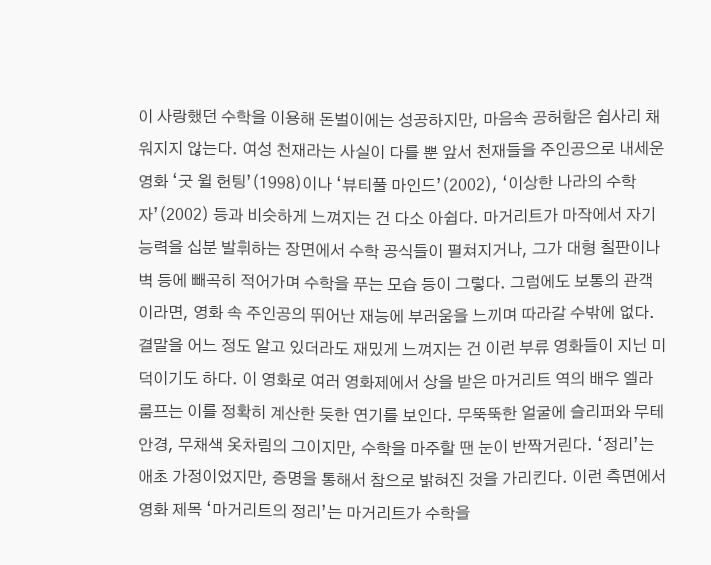이 사랑했던 수학을 이용해 돈벌이에는 성공하지만, 마음속 공허함은 쉽사리 채워지지 않는다. 여성 천재라는 사실이 다를 뿐 앞서 천재들을 주인공으로 내세운 영화 ‘굿 윌 헌팅’(1998)이나 ‘뷰티풀 마인드’(2002), ‘이상한 나라의 수학자’(2002) 등과 비슷하게 느껴지는 건 다소 아쉽다. 마거리트가 마작에서 자기 능력을 십분 발휘하는 장면에서 수학 공식들이 펼쳐지거나, 그가 대형 칠판이나 벽 등에 빼곡히 적어가며 수학을 푸는 모습 등이 그렇다. 그럼에도 보통의 관객이라면, 영화 속 주인공의 뛰어난 재능에 부러움을 느끼며 따라갈 수밖에 없다. 결말을 어느 정도 알고 있더라도 재밌게 느껴지는 건 이런 부류 영화들이 지닌 미덕이기도 하다. 이 영화로 여러 영화제에서 상을 받은 마거리트 역의 배우 엘라 룸프는 이를 정확히 계산한 듯한 연기를 보인다. 무뚝뚝한 얼굴에 슬리퍼와 무테안경, 무채색 옷차림의 그이지만, 수학을 마주할 땐 눈이 반짝거린다. ‘정리’는 애초 가정이었지만, 증명을 통해서 참으로 밝혀진 것을 가리킨다. 이런 측면에서 영화 제목 ‘마거리트의 정리’는 마거리트가 수학을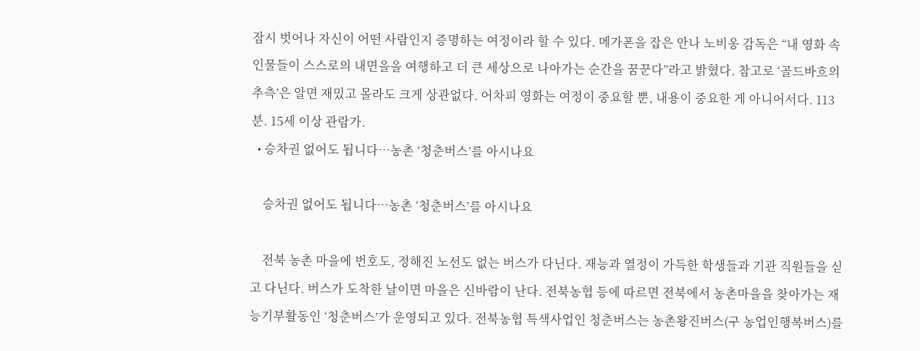잠시 벗어나 자신이 어떤 사람인지 증명하는 여정이라 할 수 있다. 메가폰을 잡은 안나 노비옹 감독은 “내 영화 속 인물들이 스스로의 내면을을 여행하고 더 큰 세상으로 나아가는 순간을 꿈꾼다”라고 밝혔다. 참고로 ‘골드바흐의 추측’은 알면 재밌고 몰라도 크게 상관없다. 어차피 영화는 여정이 중요할 뿐, 내용이 중요한 게 아니어서다. 113분. 15세 이상 관람가.
  • 승차권 없어도 됩니다…농촌 ‘청춘버스’를 아시나요

    승차권 없어도 됩니다…농촌 ‘청춘버스’를 아시나요

    전북 농촌 마을에 번호도, 정해진 노선도 없는 버스가 다닌다. 재능과 열정이 가득한 학생들과 기관 직원들을 싣고 다닌다. 버스가 도착한 날이면 마을은 신바람이 난다. 전북농협 등에 따르면 전북에서 농촌마을을 찾아가는 재능기부활동인 ‘청춘버스’가 운영되고 있다. 전북농협 특색사업인 청춘버스는 농촌왕진버스(구 농업인행복버스)를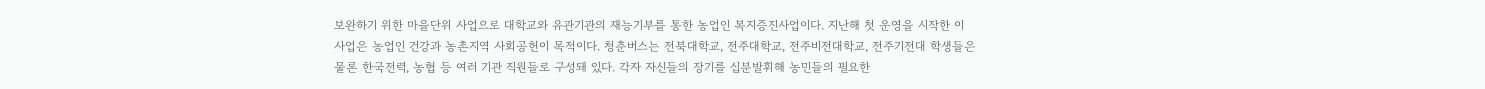보완하기 위한 마을단위 사업으로 대학교와 유관기관의 재능기부를 통한 농업인 복지증진사업이다. 지난해 첫 운영을 시작한 이 사업은 농업인 건강과 농촌지역 사회공헌이 목적이다. 청춘버스는 전북대학교, 전주대학교, 전주비전대학교, 전주기전대 학생들은 물론 한국전력, 농협 등 여러 기관 직원들로 구성돼 있다. 각자 자신들의 장기를 십분발휘해 농민들의 필요한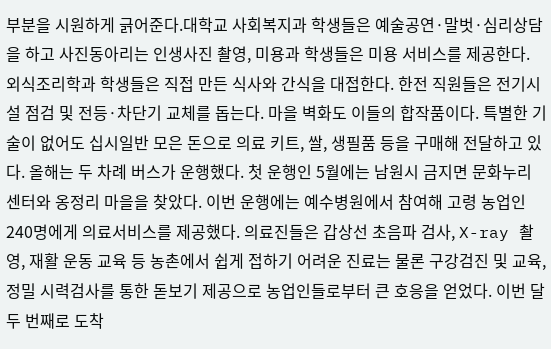부분을 시원하게 긁어준다.대학교 사회복지과 학생들은 예술공연·말벗·심리상담을 하고 사진동아리는 인생사진 촬영, 미용과 학생들은 미용 서비스를 제공한다. 외식조리학과 학생들은 직접 만든 식사와 간식을 대접한다. 한전 직원들은 전기시설 점검 및 전등·차단기 교체를 돕는다. 마을 벽화도 이들의 합작품이다. 특별한 기술이 없어도 십시일반 모은 돈으로 의료 키트, 쌀, 생필품 등을 구매해 전달하고 있다. 올해는 두 차례 버스가 운행했다. 첫 운행인 5월에는 남원시 금지면 문화누리 센터와 옹정리 마을을 찾았다. 이번 운행에는 예수병원에서 참여해 고령 농업인 240명에게 의료서비스를 제공했다. 의료진들은 갑상선 초음파 검사, X-ray 촬영, 재활 운동 교육 등 농촌에서 쉽게 접하기 어려운 진료는 물론 구강검진 및 교육, 정밀 시력검사를 통한 돋보기 제공으로 농업인들로부터 큰 호응을 얻었다. 이번 달 두 번째로 도착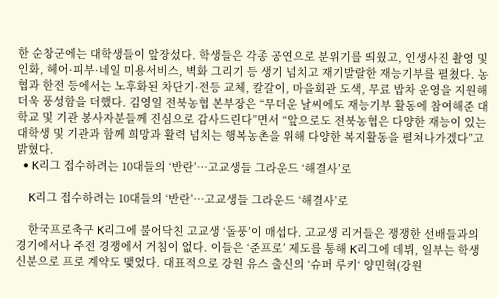한 순창군에는 대학생들이 앞장섰다. 학생들은 각종 공연으로 분위기를 띄웠고, 인생사진 촬영 및 인화, 헤어·피부·네일 미용서비스, 벽화 그리기 등 생기 넘치고 재기발랄한 재능기부를 펼쳤다. 농협과 한전 등에서는 노후화된 차단기·전등 교체, 칼갈이, 마을회관 도색, 무료 밥차 운영을 지원해 더욱 풍성함을 더했다. 김영일 전북농협 본부장은 “무더운 날씨에도 재능기부 활동에 참여해준 대학교 및 기관 봉사자분들께 진심으로 감사드린다”면서 “앞으로도 전북농협은 다양한 재능이 있는 대학생 및 기관과 함께 희망과 활력 넘치는 행복농촌을 위해 다양한 복지활동을 펼쳐나가겠다”고 밝혔다.
  • K리그 접수하려는 10대들의 ‘반란’…고교생들 그라운드 ‘해결사’로

    K리그 접수하려는 10대들의 ‘반란’…고교생들 그라운드 ‘해결사’로

    한국프로축구 K리그에 불어닥친 고교생 ‘돌풍’이 매섭다. 고교생 리거들은 쟁쟁한 선배들과의 경기에서나 주전 경쟁에서 거침이 없다. 이들은 ‘준프로’ 제도를 통해 K리그에 데뷔, 일부는 학생 신분으로 프로 계약도 맺었다. 대표적으로 강원 유스 출신의 ‘슈퍼 루키‘ 양민혁(강원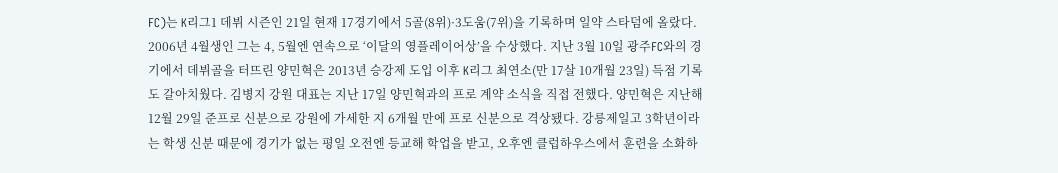FC)는 K리그1 데뷔 시즌인 21일 현재 17경기에서 5골(8위)·3도움(7위)을 기록하며 일약 스타덤에 올랐다. 2006년 4월생인 그는 4, 5월엔 연속으로 ‘이달의 영플레이어상’을 수상했다. 지난 3월 10일 광주FC와의 경기에서 데뷔골을 터뜨린 양민혁은 2013년 승강제 도입 이후 K리그 최연소(만 17살 10개월 23일) 득점 기록도 갈아치웠다. 김병지 강원 대표는 지난 17일 양민혁과의 프로 계약 소식을 직접 전했다. 양민혁은 지난해 12월 29일 준프로 신분으로 강원에 가세한 지 6개월 만에 프로 신분으로 격상됐다. 강릉제일고 3학년이라는 학생 신분 때문에 경기가 없는 평일 오전엔 등교해 학업을 받고, 오후엔 클럽하우스에서 훈련을 소화하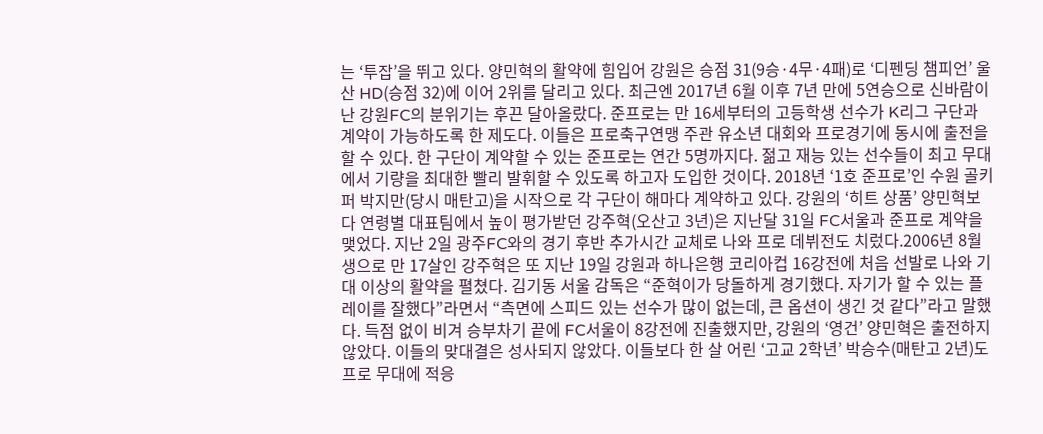는 ‘투잡’을 뛰고 있다. 양민혁의 활약에 힘입어 강원은 승점 31(9승·4무·4패)로 ‘디펜딩 챔피언’ 울산 HD(승점 32)에 이어 2위를 달리고 있다. 최근엔 2017년 6월 이후 7년 만에 5연승으로 신바람이 난 강원FC의 분위기는 후끈 달아올랐다. 준프로는 만 16세부터의 고등학생 선수가 K리그 구단과 계약이 가능하도록 한 제도다. 이들은 프로축구연맹 주관 유소년 대회와 프로경기에 동시에 출전을 할 수 있다. 한 구단이 계약할 수 있는 준프로는 연간 5명까지다. 젊고 재능 있는 선수들이 최고 무대에서 기량을 최대한 빨리 발휘할 수 있도록 하고자 도입한 것이다. 2018년 ‘1호 준프로’인 수원 골키퍼 박지만(당시 매탄고)을 시작으로 각 구단이 해마다 계약하고 있다. 강원의 ‘히트 상품’ 양민혁보다 연령별 대표팀에서 높이 평가받던 강주혁(오산고 3년)은 지난달 31일 FC서울과 준프로 계약을 맺었다. 지난 2일 광주FC와의 경기 후반 추가시간 교체로 나와 프로 데뷔전도 치렀다.2006년 8월생으로 만 17살인 강주혁은 또 지난 19일 강원과 하나은행 코리아컵 16강전에 처음 선발로 나와 기대 이상의 활약을 펼쳤다. 김기동 서울 감독은 “준혁이가 당돌하게 경기했다. 자기가 할 수 있는 플레이를 잘했다”라면서 “측면에 스피드 있는 선수가 많이 없는데, 큰 옵션이 생긴 것 같다”라고 말했다. 득점 없이 비겨 승부차기 끝에 FC서울이 8강전에 진출했지만, 강원의 ‘영건’ 양민혁은 출전하지 않았다. 이들의 맞대결은 성사되지 않았다. 이들보다 한 살 어린 ‘고교 2학년’ 박승수(매탄고 2년)도 프로 무대에 적응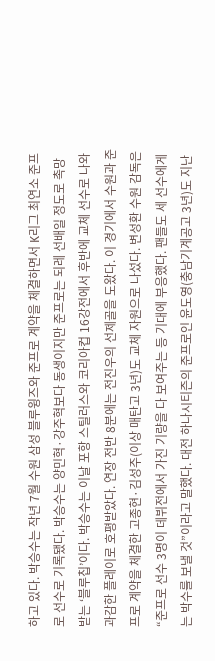하고 있다. 박승수는 작년 7월 수원 삼성 블루윙즈와 준프로 계약을 체결하면서 K리그 최연소 준프로 선수로 기록됐다. 박승수는 양민혁·강주혁보다 동생이지만 준프로는 되레 선배일 정도로 촉망받는 ‘블루칩’이다. 박승수는 이날 포항 스틸러스와 코리아컵 16강전에서 후반에 교체 선수로 나와 과감한 플레이로 호평받았다. 연장 전반 8분에는 전진우의 선제골을 도왔다. 이 경기에서 수원과 준프로 계약을 체결한 고종현·김성주(이상 매탄고 3년)도 교체 자원으로 나섰다. 변성환 수원 감독은 “준프로 선수 3명이 데뷔전에서 가진 기량을 다 보여주는 등 기대에 부응했다. 팬들도 세 선수에게는 박수를 보낼 것”이라고 말했다. 대전 하나시티즌의 준프로인 윤도영(충남기계공고 3년)도 지난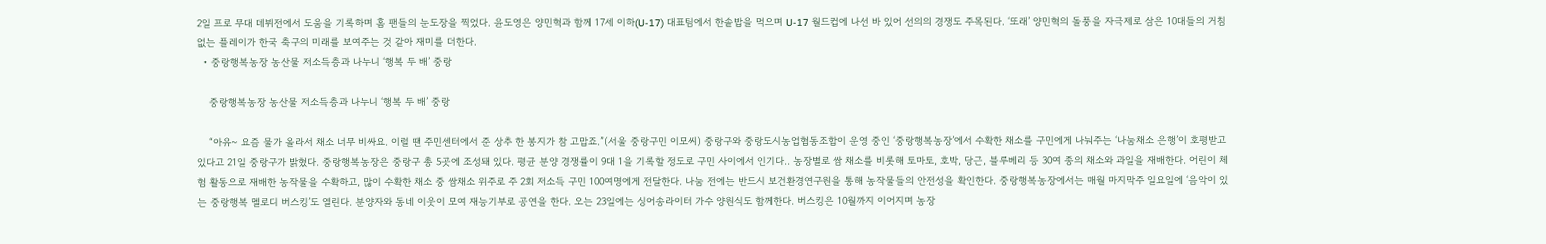2일 프로 무대 데뷔전에서 도움을 기록하며 홈 팬들의 눈도장을 찍었다. 윤도영은 양민혁과 함께 17세 이하(U-17) 대표팀에서 한솥밥을 먹으며 U-17 월드컵에 나선 바 있어 선의의 경쟁도 주목된다. ‘또래’ 양민혁의 돌풍을 자극제로 삼은 10대들의 거침없는 플레이가 한국 축구의 미래를 보여주는 것 같아 재미를 더한다.
  • 중랑행복농장 농산물 저소득층과 나누니 ‘행복 두 배’ 중랑

    중랑행복농장 농산물 저소득층과 나누니 ‘행복 두 배’ 중랑

    “아유~ 요즘 물가 올라서 채소 너무 비싸요. 이럴 땐 주민센터에서 준 상추 한 봉지가 참 고맙죠.”(서울 중랑구민 이모씨) 중랑구와 중랑도시농업협동조합이 운영 중인 ‘중랑행복농장’에서 수확한 채소를 구민에게 나눠주는 ‘나눔채소 은행’이 호평받고 있다고 21일 중랑구가 밝혔다. 중랑행복농장은 중랑구 총 5곳에 조성돼 있다. 평균 분양 경쟁률이 9대 1을 기록할 정도로 구민 사이에서 인기다.. 농장별로 쌈 채소를 비롯해 토마토, 호박, 당근, 블루베리 등 30여 종의 채소와 과일을 재배한다. 어린이 체험 활동으로 재배한 농작물을 수확하고, 많이 수확한 채소 중 쌈채소 위주로 주 2회 저소득 구민 100여명에게 전달한다. 나눔 전에는 반드시 보건환경연구원을 통해 농작물들의 안전성을 확인한다. 중랑행복농장에서는 매월 마지막주 일요일에 ‘음악이 있는 중랑행복 멜로디 버스킹’도 열린다. 분양자와 동네 이웃이 모여 재능기부로 공연을 한다. 오는 23일에는 싱어송라이터 가수 양원식도 함께한다. 버스킹은 10월까지 이어지며 농장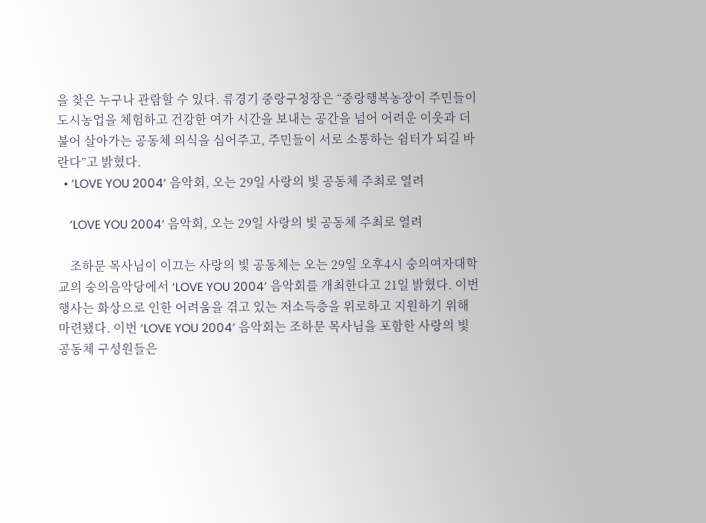을 찾은 누구나 관람할 수 있다. 류경기 중랑구청장은 “중랑행복농장이 주민들이 도시농업을 체험하고 건강한 여가 시간을 보내는 공간을 넘어 어려운 이웃과 더불어 살아가는 공동체 의식을 심어주고, 주민들이 서로 소통하는 쉼터가 되길 바란다”고 밝혔다.
  • ‘LOVE YOU 2004’ 음악회, 오는 29일 사랑의 빛 공동체 주최로 열려

    ‘LOVE YOU 2004’ 음악회, 오는 29일 사랑의 빛 공동체 주최로 열려

    조하문 목사님이 이끄는 사랑의 빛 공동체는 오는 29일 오후4시 숭의여자대학교의 숭의음악당에서 ‘LOVE YOU 2004’ 음악회를 개최한다고 21일 밝혔다. 이번 행사는 화상으로 인한 어려움을 겪고 있는 저소득층을 위로하고 지원하기 위해 마련됐다. 이번 ‘LOVE YOU 2004’ 음악회는 조하문 목사님을 포함한 사랑의 빛 공동체 구성원들은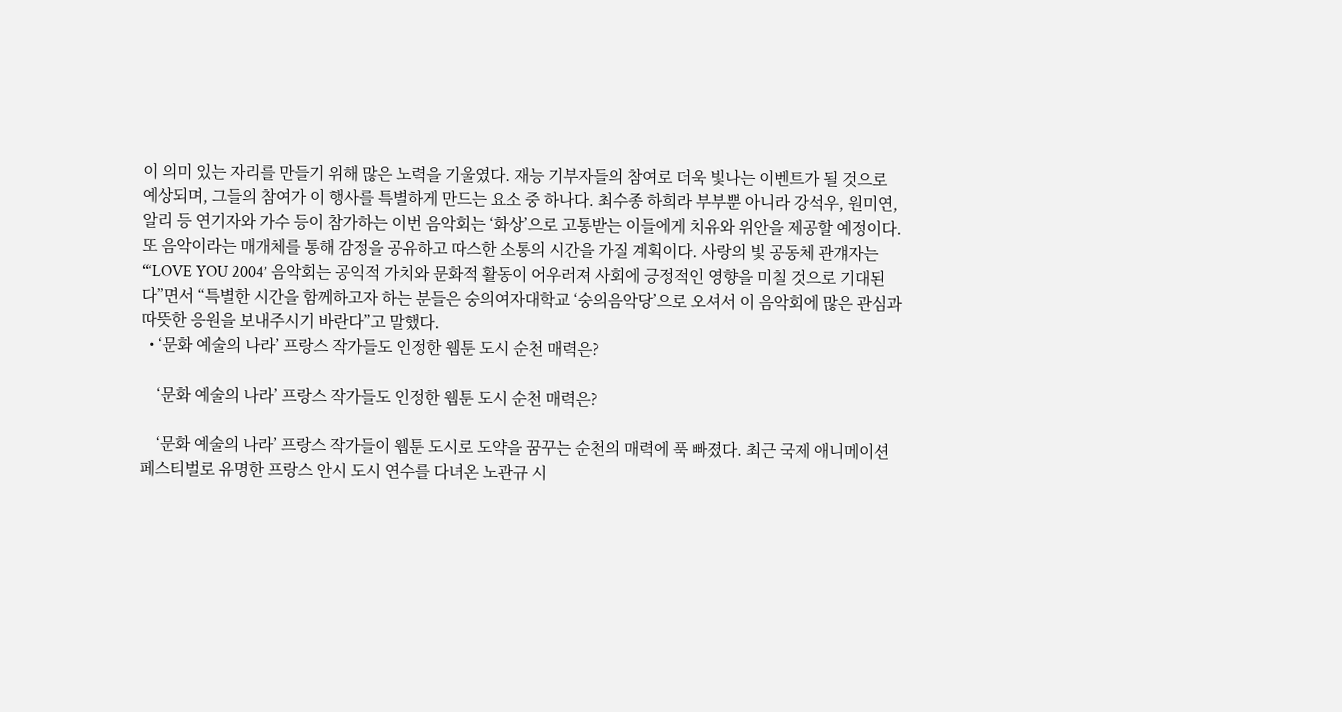이 의미 있는 자리를 만들기 위해 많은 노력을 기울였다. 재능 기부자들의 참여로 더욱 빛나는 이벤트가 될 것으로 예상되며, 그들의 참여가 이 행사를 특별하게 만드는 요소 중 하나다. 최수종 하희라 부부뿐 아니라 강석우, 원미연, 알리 등 연기자와 가수 등이 참가하는 이번 음악회는 ‘화상’으로 고통받는 이들에게 치유와 위안을 제공할 예정이다. 또 음악이라는 매개체를 통해 감정을 공유하고 따스한 소통의 시간을 가질 계획이다. 사랑의 빛 공동체 관걔자는 “‘LOVE YOU 2004’ 음악회는 공익적 가치와 문화적 활동이 어우러져 사회에 긍정적인 영향을 미칠 것으로 기대된다”면서 “특별한 시간을 함께하고자 하는 분들은 숭의여자대학교 ‘숭의음악당’으로 오셔서 이 음악회에 많은 관심과 따뜻한 응원을 보내주시기 바란다”고 말했다.
  • ‘문화 예술의 나라’ 프랑스 작가들도 인정한 웹툰 도시 순천 매력은?

    ‘문화 예술의 나라’ 프랑스 작가들도 인정한 웹툰 도시 순천 매력은?

    ‘문화 예술의 나라’ 프랑스 작가들이 웹툰 도시로 도약을 꿈꾸는 순천의 매력에 푹 빠졌다. 최근 국제 애니메이션 페스티벌로 유명한 프랑스 안시 도시 연수를 다녀온 노관규 시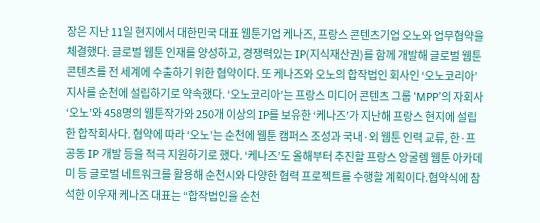장은 지난 11일 현지에서 대한민국 대표 웹툰기업 케나즈, 프랑스 콘텐츠기업 오노와 업무협약을 체결했다. 글로벌 웹툰 인재를 양성하고, 경쟁력있는 IP(지식재산권)를 함께 개발해 글로벌 웹툰 콘텐츠를 전 세계에 수출하기 위한 협약이다. 또 케나즈와 오노의 합작법인 회사인 ‘오노코리아’ 지사를 순천에 설립하기로 약속했다. ‘오노코리아’는 프랑스 미디어 콘텐츠 그룹 ‘MPP’의 자회사 ‘오노’와 458명의 웹툰작가와 250개 이상의 IP를 보유한 ‘케나즈’가 지난해 프랑스 현지에 설립한 합작회사다. 협약에 따라 ‘오노’는 순천에 웹툰 캠퍼스 조성과 국내·외 웹툰 인력 교류, 한·프 공동 IP 개발 등을 적극 지원하기로 했다. ‘케나즈’도 올해부터 추진할 프랑스 앙굴렘 웹툰 아카데미 등 글로벌 네트워크를 활용해 순천시와 다양한 협력 프로젝트를 수행할 계획이다.협약식에 참석한 이우재 케나즈 대표는 “합작법인을 순천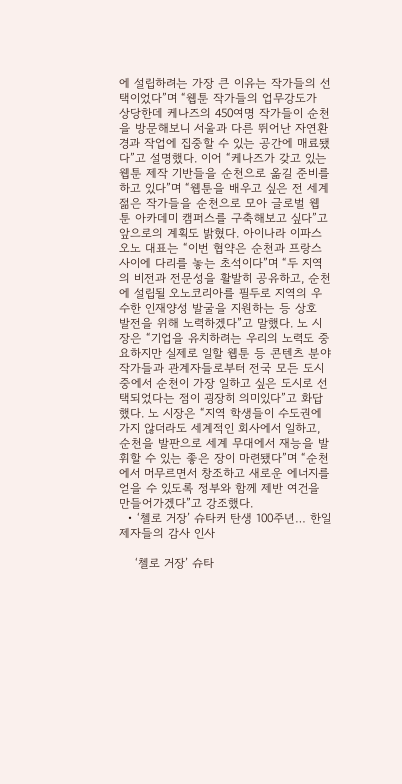에 설립하려는 가장 큰 이유는 작가들의 선택이었다”며 “웹툰 작가들의 업무강도가 상당한데 케나즈의 450여명 작가들이 순천을 방문해보니 서울과 다른 뛰어난 자연환경과 작업에 집중할 수 있는 공간에 매료됐다”고 설명했다. 이어 “케나즈가 갖고 있는 웹툰 제작 기반들을 순천으로 옮길 준비를 하고 있다”며 “웹툰을 배우고 싶은 전 세계 젊은 작가들을 순천으로 모아 글로벌 웹툰 아카데미 캠퍼스를 구축해보고 싶다”고 앞으로의 계획도 밝혔다. 아이나라 이파스 오노 대표는 “이번 협약은 순천과 프랑스 사이에 다리를 놓는 초석이다”며 “두 지역의 비전과 전문성을 활발히 공유하고, 순천에 설립될 오노코리아를 필두로 지역의 우수한 인재양성 발굴을 지원하는 등 상호 발전을 위해 노력하겠다”고 말했다. 노 시장은 “기업을 유치하려는 우리의 노력도 중요하지만 실제로 일할 웹툰 등 콘텐츠 분야 작가들과 관계자들로부터 전국 모든 도시 중에서 순천이 가장 일하고 싶은 도시로 선택되었다는 점이 굉장히 의미있다”고 화답했다. 노 시장은 “지역 학생들이 수도권에 가지 않더라도 세계적인 회사에서 일하고, 순천을 발판으로 세계 무대에서 재능을 발휘할 수 있는 좋은 장이 마련됐다”며 “순천에서 머무르면서 창조하고 새로운 에너지를 얻을 수 있도록 정부와 함께 제반 여건을 만들어가겠다”고 강조했다.
  • ‘첼로 거장’ 슈타커 탄생 100주년… 한일 제자들의 감사 인사

    ‘첼로 거장’ 슈타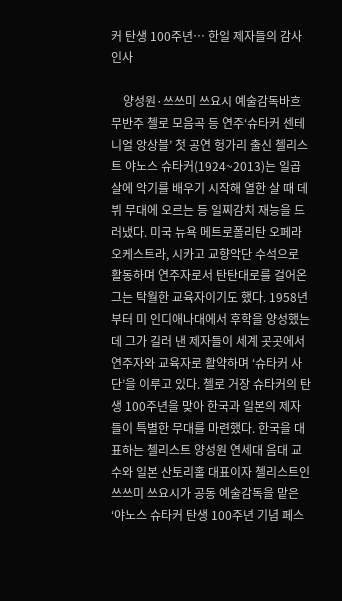커 탄생 100주년… 한일 제자들의 감사 인사

    양성원·쓰쓰미 쓰요시 예술감독바흐 무반주 첼로 모음곡 등 연주‘슈타커 센테니얼 앙상블’ 첫 공연 헝가리 출신 첼리스트 야노스 슈타커(1924~2013)는 일곱 살에 악기를 배우기 시작해 열한 살 때 데뷔 무대에 오르는 등 일찌감치 재능을 드러냈다. 미국 뉴욕 메트로폴리탄 오페라 오케스트라, 시카고 교향악단 수석으로 활동하며 연주자로서 탄탄대로를 걸어온 그는 탁월한 교육자이기도 했다. 1958년부터 미 인디애나대에서 후학을 양성했는데 그가 길러 낸 제자들이 세계 곳곳에서 연주자와 교육자로 활약하며 ‘슈타커 사단’을 이루고 있다. 첼로 거장 슈타커의 탄생 100주년을 맞아 한국과 일본의 제자들이 특별한 무대를 마련했다. 한국을 대표하는 첼리스트 양성원 연세대 음대 교수와 일본 산토리홀 대표이자 첼리스트인 쓰쓰미 쓰요시가 공동 예술감독을 맡은 ‘야노스 슈타커 탄생 100주년 기념 페스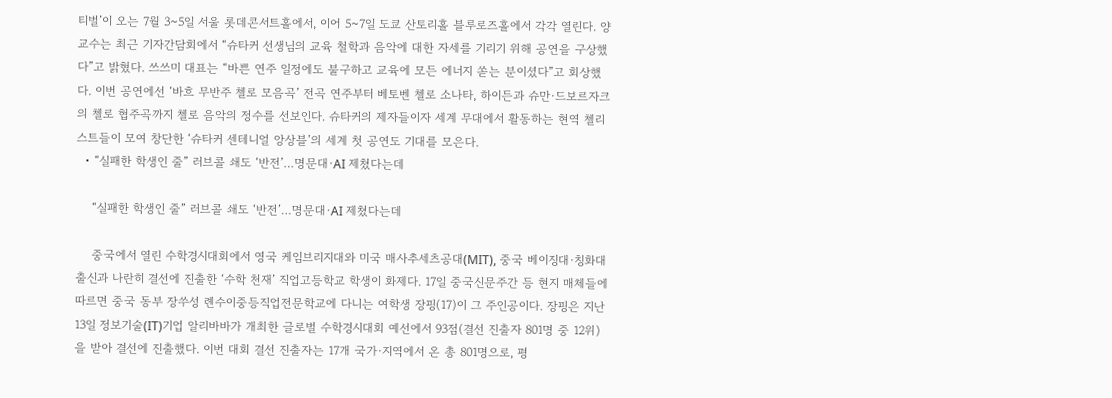티벌’이 오는 7월 3~5일 서울 롯데콘서트홀에서, 이어 5~7일 도쿄 산토리홀 블루로즈홀에서 각각 열린다. 양 교수는 최근 기자간담회에서 “슈타커 선생님의 교육 철학과 음악에 대한 자세를 기리기 위해 공연을 구상했다”고 밝혔다. 쓰쓰미 대표는 “바쁜 연주 일정에도 불구하고 교육에 모든 에너지 쏟는 분이셨다”고 회상했다. 이번 공연에선 ‘바흐 무반주 첼로 모음곡’ 전곡 연주부터 베토벤 첼로 소나타, 하이든과 슈만·드보르자크의 첼로 협주곡까지 첼로 음악의 정수를 선보인다. 슈타커의 제자들이자 세계 무대에서 활동하는 현역 첼리스트들이 모여 창단한 ‘슈타커 센테니얼 앙상블’의 세계 첫 공연도 기대를 모은다.
  • “실패한 학생인 줄” 러브콜 쇄도 ‘반전’…명문대·AI 제쳤다는데

    “실패한 학생인 줄” 러브콜 쇄도 ‘반전’…명문대·AI 제쳤다는데

    중국에서 열린 수학경시대회에서 영국 케임브리지대와 미국 매사추세츠공대(MIT), 중국 베이징대·칭화대 출신과 나란히 결선에 진출한 ‘수학 천재’ 직업고등학교 학생이 화제다. 17일 중국신문주간 등 현지 매체들에 따르면 중국 동부 장쑤성 롄수이중등직업전문학교에 다니는 여학생 장핑(17)이 그 주인공이다. 장핑은 지난 13일 정보기술(IT)기업 알리바바가 개최한 글로벌 수학경시대회 예선에서 93점(결선 진출자 801명 중 12위)을 받아 결선에 진출했다. 이번 대회 결선 진출자는 17개 국가·지역에서 온 총 801명으로, 평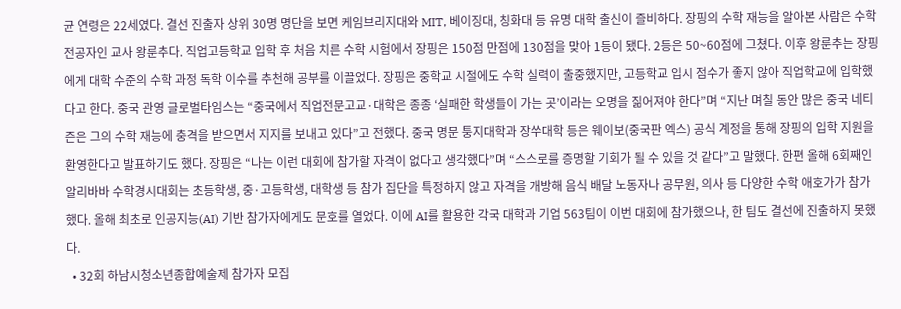균 연령은 22세였다. 결선 진출자 상위 30명 명단을 보면 케임브리지대와 MIT, 베이징대, 칭화대 등 유명 대학 출신이 즐비하다. 장핑의 수학 재능을 알아본 사람은 수학 전공자인 교사 왕룬추다. 직업고등학교 입학 후 처음 치른 수학 시험에서 장핑은 150점 만점에 130점을 맞아 1등이 됐다. 2등은 50~60점에 그쳤다. 이후 왕룬추는 장핑에게 대학 수준의 수학 과정 독학 이수를 추천해 공부를 이끌었다. 장핑은 중학교 시절에도 수학 실력이 출중했지만, 고등학교 입시 점수가 좋지 않아 직업학교에 입학했다고 한다. 중국 관영 글로벌타임스는 “중국에서 직업전문고교·대학은 종종 ‘실패한 학생들이 가는 곳’이라는 오명을 짊어져야 한다”며 “지난 며칠 동안 많은 중국 네티즌은 그의 수학 재능에 충격을 받으면서 지지를 보내고 있다”고 전했다. 중국 명문 퉁지대학과 장쑤대학 등은 웨이보(중국판 엑스) 공식 계정을 통해 장핑의 입학 지원을 환영한다고 발표하기도 했다. 장핑은 “나는 이런 대회에 참가할 자격이 없다고 생각했다”며 “스스로를 증명할 기회가 될 수 있을 것 같다”고 말했다. 한편 올해 6회째인 알리바바 수학경시대회는 초등학생, 중·고등학생, 대학생 등 참가 집단을 특정하지 않고 자격을 개방해 음식 배달 노동자나 공무원, 의사 등 다양한 수학 애호가가 참가했다. 올해 최초로 인공지능(AI) 기반 참가자에게도 문호를 열었다. 이에 AI를 활용한 각국 대학과 기업 563팀이 이번 대회에 참가했으나, 한 팀도 결선에 진출하지 못했다.
  • 32회 하남시청소년종합예술제 참가자 모집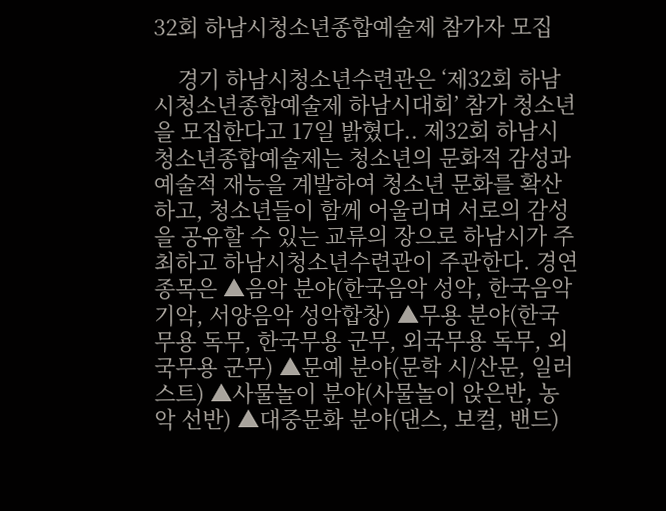32회 하남시청소년종합예술제 참가자 모집

    경기 하남시청소년수련관은 ‘제32회 하남시청소년종합예술제 하남시대회’ 참가 청소년을 모집한다고 17일 밝혔다.. 제32회 하남시청소년종합예술제는 청소년의 문화적 감성과 예술적 재능을 계발하여 청소년 문화를 확산하고, 청소년들이 함께 어울리며 서로의 감성을 공유할 수 있는 교류의 장으로 하남시가 주최하고 하남시청소년수련관이 주관한다. 경연 종목은 ▲음악 분야(한국음악 성악, 한국음악 기악, 서양음악 성악합창) ▲무용 분야(한국무용 독무, 한국무용 군무, 외국무용 독무, 외국무용 군무) ▲문예 분야(문학 시/산문, 일러스트) ▲사물놀이 분야(사물놀이 앉은반, 농악 선반) ▲대중문화 분야(댄스, 보컬, 밴드)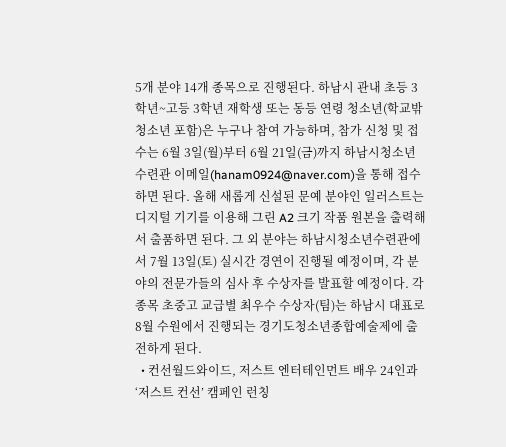5개 분야 14개 종목으로 진행된다. 하남시 관내 초등 3학년~고등 3학년 재학생 또는 동등 연령 청소년(학교밖 청소년 포함)은 누구나 참여 가능하며, 참가 신청 및 접수는 6월 3일(월)부터 6월 21일(금)까지 하남시청소년수련관 이메일(hanam0924@naver.com)을 통해 접수하면 된다. 올해 새롭게 신설된 문예 분야인 일러스트는 디지털 기기를 이용해 그린 A2 크기 작품 원본을 출력해서 출품하면 된다. 그 외 분야는 하남시청소년수련관에서 7월 13일(토) 실시간 경연이 진행될 예정이며, 각 분야의 전문가들의 심사 후 수상자를 발표할 예정이다. 각 종목 초중고 교급별 최우수 수상자(팀)는 하남시 대표로 8월 수원에서 진행되는 경기도청소년종합예술제에 출전하게 된다.
  • 컨선월드와이드, 저스트 엔터테인먼트 배우 24인과 ‘저스트 컨선’ 캠페인 런칭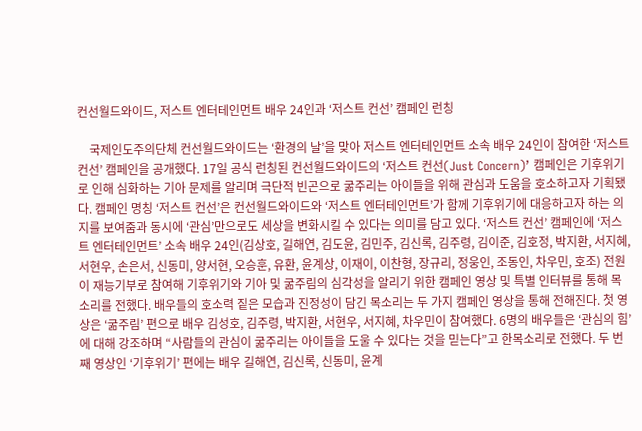컨선월드와이드, 저스트 엔터테인먼트 배우 24인과 ‘저스트 컨선’ 캠페인 런칭

    국제인도주의단체 컨선월드와이드는 ‘환경의 날’을 맞아 저스트 엔터테인먼트 소속 배우 24인이 참여한 ‘저스트 컨선’ 캠페인을 공개했다. 17일 공식 런칭된 컨선월드와이드의 ‘저스트 컨선(Just Concern)’ 캠페인은 기후위기로 인해 심화하는 기아 문제를 알리며 극단적 빈곤으로 굶주리는 아이들을 위해 관심과 도움을 호소하고자 기획됐다. 캠페인 명칭 ‘저스트 컨선’은 컨선월드와이드와 ‘저스트 엔터테인먼트’가 함께 기후위기에 대응하고자 하는 의지를 보여줌과 동시에 ‘관심’만으로도 세상을 변화시킬 수 있다는 의미를 담고 있다. ‘저스트 컨선’ 캠페인에 ‘저스트 엔터테인먼트’ 소속 배우 24인(김상호, 길해연, 김도윤, 김민주, 김신록, 김주령, 김이준, 김호정, 박지환, 서지혜, 서현우, 손은서, 신동미, 양서현, 오승훈, 유환, 윤계상, 이재이, 이찬형, 장규리, 정웅인, 조동인, 차우민, 호조) 전원이 재능기부로 참여해 기후위기와 기아 및 굶주림의 심각성을 알리기 위한 캠페인 영상 및 특별 인터뷰를 통해 목소리를 전했다. 배우들의 호소력 짙은 모습과 진정성이 담긴 목소리는 두 가지 캠페인 영상을 통해 전해진다. 첫 영상은 ‘굶주림’ 편으로 배우 김성호, 김주령, 박지환, 서현우, 서지혜, 차우민이 참여했다. 6명의 배우들은 ‘관심의 힘’에 대해 강조하며 “사람들의 관심이 굶주리는 아이들을 도울 수 있다는 것을 믿는다”고 한목소리로 전했다. 두 번째 영상인 ‘기후위기’ 편에는 배우 길해연, 김신록, 신동미, 윤계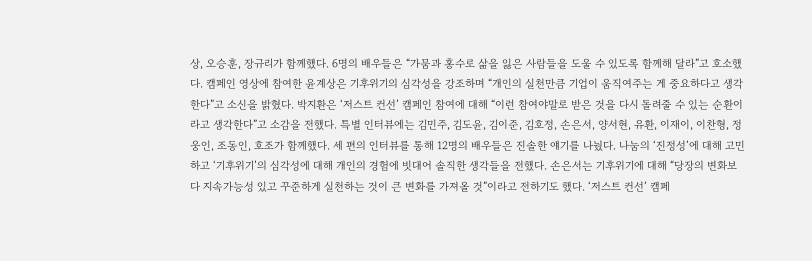상, 오승훈, 장규리가 함께했다. 6명의 배우들은 “가뭄과 홍수로 삶을 잃은 사람들을 도울 수 있도록 함께해 달라”고 호소했다. 캠페인 영상에 참여한 윤계상은 기후위기의 심각성을 강조하며 “개인의 실천만큼 기업이 움직여주는 게 중요하다고 생각한다”고 소신을 밝혔다. 박지환은 ‘저스트 컨선’ 캠페인 참여에 대해 “이런 참여야말로 받은 것을 다시 돌려줄 수 있는 순환이라고 생각한다”고 소감을 전했다. 특별 인터뷰에는 김민주, 김도윤, 김이준, 김호정, 손은서, 양서현, 유환, 이재이, 이찬형, 정웅인, 조동인, 호조가 함께했다. 세 편의 인터뷰를 통해 12명의 배우들은 진솔한 얘기를 나눴다. 나눔의 ‘진정성’에 대해 고민하고 ‘기후위기’의 심각성에 대해 개인의 경험에 빗대어 솔직한 생각들을 전했다. 손은서는 기후위기에 대해 “당장의 변화보다 지속가능성 있고 꾸준하게 실천하는 것이 큰 변화를 가져올 것”이라고 전하기도 했다. ‘저스트 컨선’ 캠페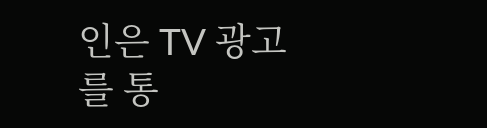인은 TV 광고를 통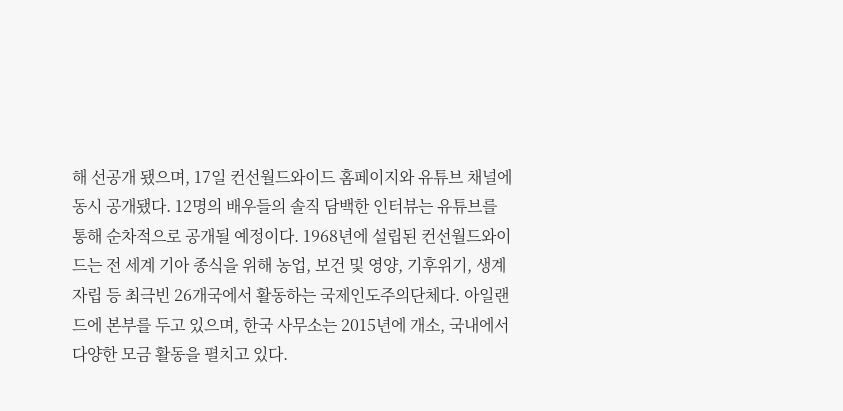해 선공개 됐으며, 17일 컨선월드와이드 홈페이지와 유튜브 채널에 동시 공개됐다. 12명의 배우들의 솔직 담백한 인터뷰는 유튜브를 통해 순차적으로 공개될 예정이다. 1968년에 설립된 컨선월드와이드는 전 세계 기아 종식을 위해 농업, 보건 및 영양, 기후위기, 생계자립 등 최극빈 26개국에서 활동하는 국제인도주의단체다. 아일랜드에 본부를 두고 있으며, 한국 사무소는 2015년에 개소, 국내에서 다양한 모금 활동을 펼치고 있다.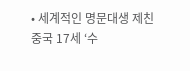• 세계적인 명문대생 제친 중국 17세 ‘수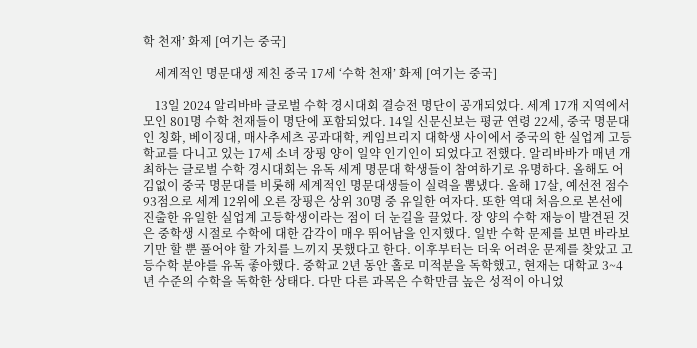학 천재’ 화제 [여기는 중국]

    세계적인 명문대생 제친 중국 17세 ‘수학 천재’ 화제 [여기는 중국]

    13일 2024 알리바바 글로벌 수학 경시대회 결승전 명단이 공개되었다. 세계 17개 지역에서 모인 801명 수학 천재들이 명단에 포함되었다. 14일 신문신보는 평균 연령 22세, 중국 명문대인 칭화, 베이징대, 매사추세츠 공과대학, 케임브리지 대학생 사이에서 중국의 한 실업계 고등학교를 다니고 있는 17세 소녀 장핑 양이 일약 인기인이 되었다고 전했다. 알리바바가 매년 개최하는 글로벌 수학 경시대회는 유독 세계 명문대 학생들이 참여하기로 유명하다. 올해도 어김없이 중국 명문대를 비롯해 세계적인 명문대생들이 실력을 뽐냈다. 올해 17살, 예선전 점수 93점으로 세계 12위에 오른 장핑은 상위 30명 중 유일한 여자다. 또한 역대 처음으로 본선에 진출한 유일한 실업계 고등학생이라는 점이 더 눈길을 끌었다. 장 양의 수학 재능이 발견된 것은 중학생 시절로 수학에 대한 감각이 매우 뛰어남을 인지했다. 일반 수학 문제를 보면 바라보기만 할 뿐 풀어야 할 가치를 느끼지 못했다고 한다. 이후부터는 더욱 어려운 문제를 찾았고 고등수학 분야를 유독 좋아했다. 중학교 2년 동안 홀로 미적분을 독학했고, 현재는 대학교 3~4년 수준의 수학을 독학한 상태다. 다만 다른 과목은 수학만큼 높은 성적이 아니었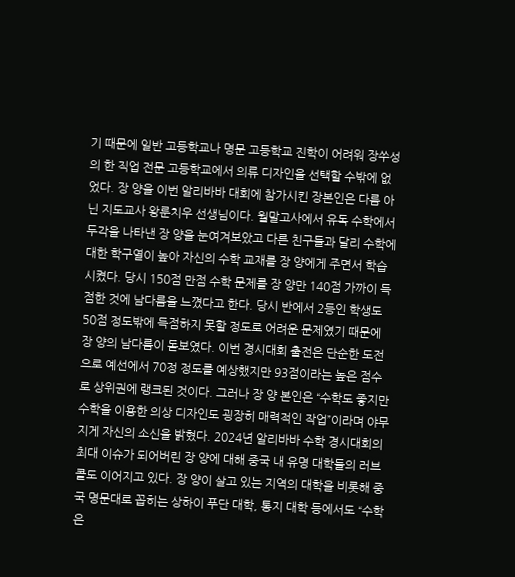기 때문에 일반 고등학교나 명문 고등학교 진학이 어려워 장쑤성의 한 직업 전문 고등학교에서 의류 디자인을 선택할 수밖에 없었다. 장 양을 이번 알리바바 대회에 참가시킨 장본인은 다름 아닌 지도교사 왕룬치우 선생님이다. 월말고사에서 유독 수학에서 두각을 나타낸 장 양을 눈여겨보았고 다른 친구들과 달리 수학에 대한 학구열이 높아 자신의 수학 교재를 장 양에게 주면서 학습시켰다. 당시 150점 만점 수학 문제를 장 양만 140점 가까이 득점한 것에 남다름을 느꼈다고 한다. 당시 반에서 2등인 학생도 50점 정도밖에 득점하지 못할 정도로 어려운 문제였기 때문에 장 양의 남다름이 돋보였다. 이번 경시대회 출전은 단순한 도전으로 예선에서 70정 정도를 예상했지만 93점이라는 높은 점수로 상위권에 랭크된 것이다. 그러나 장 양 본인은 “수학도 좋지만 수학을 이용한 의상 디자인도 굉장히 매력적인 작업”이라며 야무지게 자신의 소신을 밝혔다. 2024년 알리바바 수학 경시대회의 최대 이슈가 되어버린 장 양에 대해 중국 내 유명 대학들의 러브콜도 이어지고 있다. 장 양이 살고 있는 지역의 대학을 비롯해 중국 명문대로 꼽히는 상하이 푸단 대학, 통지 대학 등에서도 “수학은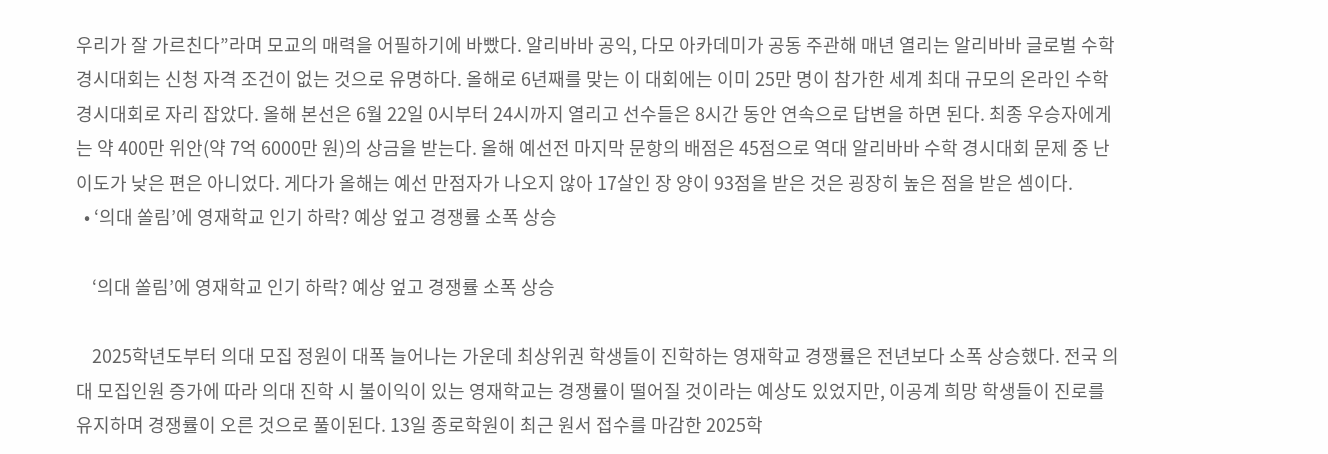우리가 잘 가르친다”라며 모교의 매력을 어필하기에 바빴다. 알리바바 공익, 다모 아카데미가 공동 주관해 매년 열리는 알리바바 글로벌 수학 경시대회는 신청 자격 조건이 없는 것으로 유명하다. 올해로 6년째를 맞는 이 대회에는 이미 25만 명이 참가한 세계 최대 규모의 온라인 수학 경시대회로 자리 잡았다. 올해 본선은 6월 22일 0시부터 24시까지 열리고 선수들은 8시간 동안 연속으로 답변을 하면 된다. 최종 우승자에게는 약 400만 위안(약 7억 6000만 원)의 상금을 받는다. 올해 예선전 마지막 문항의 배점은 45점으로 역대 알리바바 수학 경시대회 문제 중 난이도가 낮은 편은 아니었다. 게다가 올해는 예선 만점자가 나오지 않아 17살인 장 양이 93점을 받은 것은 굉장히 높은 점을 받은 셈이다.
  • ‘의대 쏠림’에 영재학교 인기 하락? 예상 엎고 경쟁률 소폭 상승

    ‘의대 쏠림’에 영재학교 인기 하락? 예상 엎고 경쟁률 소폭 상승

    2025학년도부터 의대 모집 정원이 대폭 늘어나는 가운데 최상위권 학생들이 진학하는 영재학교 경쟁률은 전년보다 소폭 상승했다. 전국 의대 모집인원 증가에 따라 의대 진학 시 불이익이 있는 영재학교는 경쟁률이 떨어질 것이라는 예상도 있었지만, 이공계 희망 학생들이 진로를 유지하며 경쟁률이 오른 것으로 풀이된다. 13일 종로학원이 최근 원서 접수를 마감한 2025학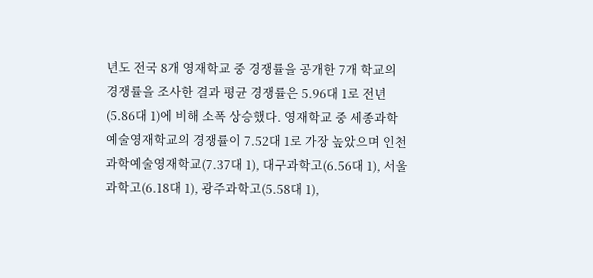년도 전국 8개 영재학교 중 경쟁률을 공개한 7개 학교의 경쟁률을 조사한 결과 평균 경쟁률은 5.96대 1로 전년(5.86대 1)에 비해 소폭 상승했다. 영재학교 중 세종과학예술영재학교의 경쟁률이 7.52대 1로 가장 높았으며 인천과학예술영재학교(7.37대 1), 대구과학고(6.56대 1), 서울과학고(6.18대 1), 광주과학고(5.58대 1),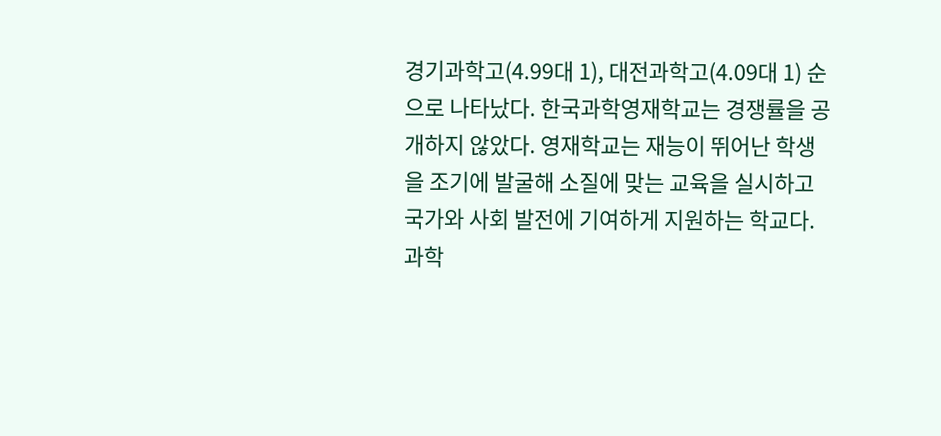경기과학고(4.99대 1), 대전과학고(4.09대 1) 순으로 나타났다. 한국과학영재학교는 경쟁률을 공개하지 않았다. 영재학교는 재능이 뛰어난 학생을 조기에 발굴해 소질에 맞는 교육을 실시하고 국가와 사회 발전에 기여하게 지원하는 학교다. 과학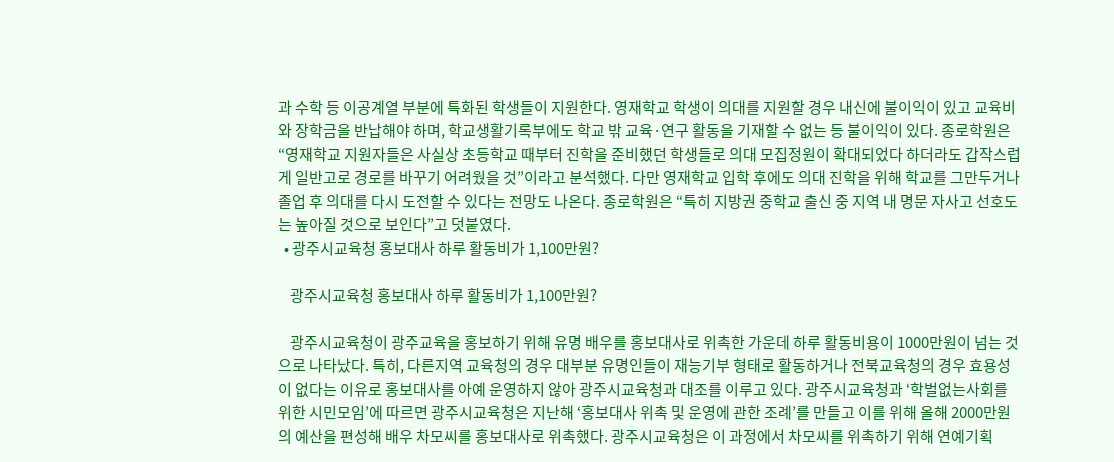과 수학 등 이공계열 부분에 특화된 학생들이 지원한다. 영재학교 학생이 의대를 지원할 경우 내신에 불이익이 있고 교육비와 장학금을 반납해야 하며, 학교생활기록부에도 학교 밖 교육·연구 활동을 기재할 수 없는 등 불이익이 있다. 종로학원은 “영재학교 지원자들은 사실상 초등학교 때부터 진학을 준비했던 학생들로 의대 모집정원이 확대되었다 하더라도 갑작스럽게 일반고로 경로를 바꾸기 어려웠을 것”이라고 분석했다. 다만 영재학교 입학 후에도 의대 진학을 위해 학교를 그만두거나 졸업 후 의대를 다시 도전할 수 있다는 전망도 나온다. 종로학원은 “특히 지방권 중학교 출신 중 지역 내 명문 자사고 선호도는 높아질 것으로 보인다”고 덧붙였다.
  • 광주시교육청 홍보대사 하루 활동비가 1,100만원?

    광주시교육청 홍보대사 하루 활동비가 1,100만원?

    광주시교육청이 광주교육을 홍보하기 위해 유명 배우를 홍보대사로 위촉한 가운데 하루 활동비용이 1000만원이 넘는 것으로 나타났다. 특히, 다른지역 교육청의 경우 대부분 유명인들이 재능기부 형태로 활동하거나 전북교육청의 경우 효용성이 없다는 이유로 홍보대사를 아예 운영하지 않아 광주시교육청과 대조를 이루고 있다. 광주시교육청과 ‘학벌없는사회를 위한 시민모임’에 따르면 광주시교육청은 지난해 ‘홍보대사 위촉 및 운영에 관한 조례’를 만들고 이를 위해 올해 2000만원의 예산을 편성해 배우 차모씨를 홍보대사로 위촉했다. 광주시교육청은 이 과정에서 차모씨를 위촉하기 위해 연예기획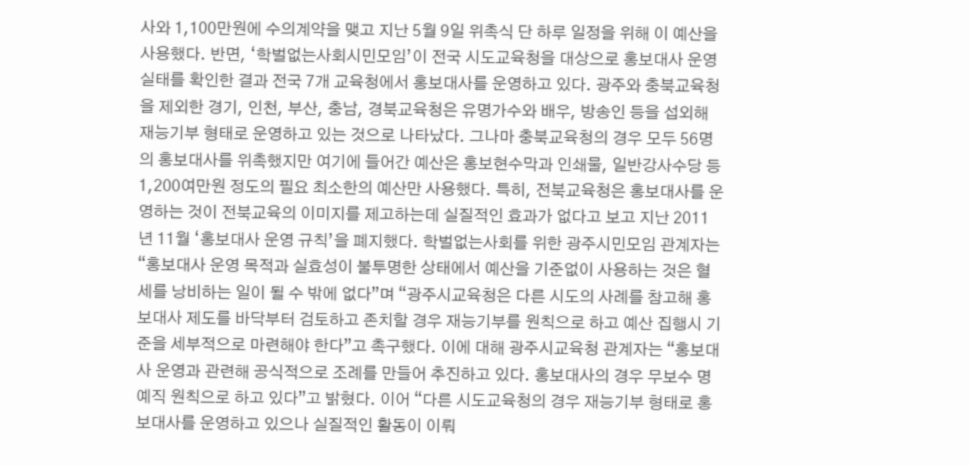사와 1,100만원에 수의계약을 맺고 지난 5월 9일 위촉식 단 하루 일정을 위해 이 예산을 사용했다. 반면, ‘학벌없는사회시민모임’이 전국 시도교육청을 대상으로 홍보대사 운영 실태를 확인한 결과 전국 7개 교육청에서 홍보대사를 운영하고 있다. 광주와 충북교육청을 제외한 경기, 인천, 부산, 충남, 경북교육청은 유명가수와 배우, 방송인 등을 섭외해 재능기부 형태로 운영하고 있는 것으로 나타났다. 그나마 충북교육청의 경우 모두 56명의 홍보대사를 위촉했지만 여기에 들어간 예산은 홍보현수막과 인쇄물, 일반강사수당 등 1,200여만원 정도의 필요 최소한의 예산만 사용했다. 특히, 전북교육청은 홍보대사를 운영하는 것이 전북교육의 이미지를 제고하는데 실질적인 효과가 없다고 보고 지난 2011년 11월 ‘홍보대사 운영 규칙’을 폐지했다. 학벌없는사회를 위한 광주시민모임 관계자는 “홍보대사 운영 목적과 실효성이 불투명한 상태에서 예산을 기준없이 사용하는 것은 혈세를 낭비하는 일이 될 수 밖에 없다”며 “광주시교육청은 다른 시도의 사례를 참고해 홍보대사 제도를 바닥부터 검토하고 존치할 경우 재능기부를 원칙으로 하고 예산 집행시 기준을 세부적으로 마련해야 한다”고 촉구했다. 이에 대해 광주시교육청 관계자는 “홍보대사 운영과 관련해 공식적으로 조례를 만들어 추진하고 있다. 홍보대사의 경우 무보수 명예직 원칙으로 하고 있다”고 밝혔다. 이어 “다른 시도교육청의 경우 재능기부 형태로 홍보대사를 운영하고 있으나 실질적인 활동이 이뤄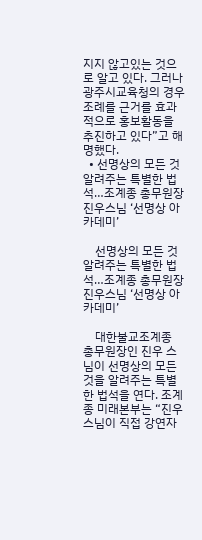지지 않고있는 것으로 알고 있다. 그러나 광주시교육청의 경우 조례를 근거를 효과적으로 홍보활동을 추진하고 있다”고 해명했다.
  • 선명상의 모든 것 알려주는 특별한 법석…조계종 총무원장 진우스님 ‘선명상 아카데미’

    선명상의 모든 것 알려주는 특별한 법석…조계종 총무원장 진우스님 ‘선명상 아카데미’

    대한불교조계종 총무원장인 진우 스님이 선명상의 모든 것을 알려주는 특별한 법석을 연다. 조계종 미래본부는 “진우 스님이 직접 강연자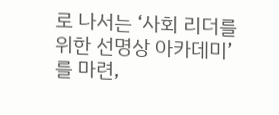로 나서는 ‘사회 리더를 위한 선명상 아카데미’를 마련,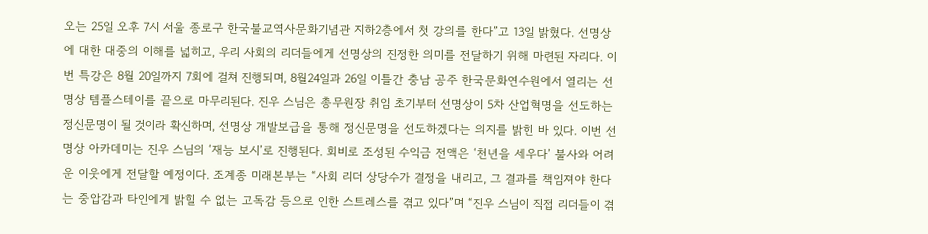오는 25일 오후 7시 서울 종로구 한국불교역사문화기념관 지하2층에서 첫 강의를 한다”고 13일 밝혔다. 선명상에 대한 대중의 이해를 넓히고, 우리 사회의 리더들에게 선명상의 진정한 의미를 전달하기 위해 마련된 자리다. 이번 특강은 8월 20일까지 7회에 걸쳐 진행되며, 8월24일과 26일 이틀간 충남 공주 한국문화연수원에서 열리는 선명상 템플스테이를 끝으로 마무리된다. 진우 스님은 총무원장 취임 초기부터 선명상이 5차 산업혁명을 선도하는 정신문명이 될 것이라 확신하며, 선명상 개발보급을 통해 정신문명을 선도하겠다는 의지를 밝힌 바 있다. 이번 선명상 아카데미는 진우 스님의 ‘재능 보시’로 진행된다. 회비로 조성된 수익금 전액은 ‘천년을 세우다’ 불사와 어려운 이웃에게 전달할 예정이다. 조계종 미래본부는 “사회 리더 상당수가 결정을 내리고, 그 결과를 책임져야 한다는 중압감과 타인에게 밝힐 수 없는 고독감 등으로 인한 스트레스를 겪고 있다”며 “진우 스님이 직접 리더들이 겪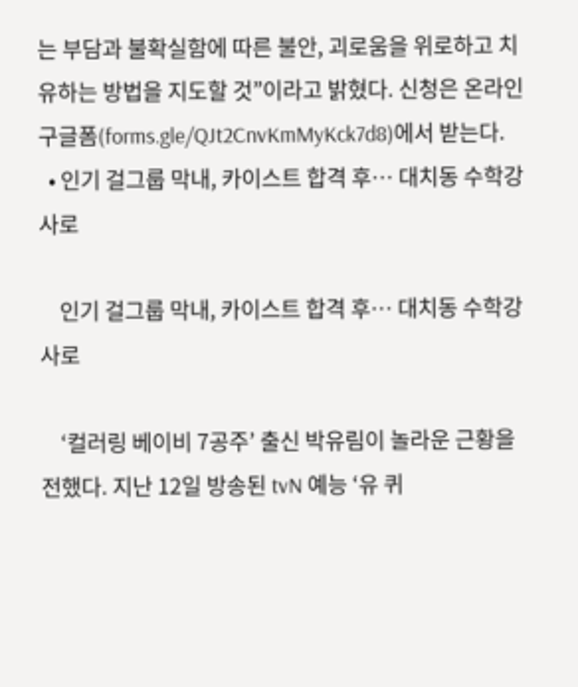는 부담과 불확실함에 따른 불안, 괴로움을 위로하고 치유하는 방법을 지도할 것”이라고 밝혔다. 신청은 온라인 구글폼(forms.gle/QJt2CnvKmMyKck7d8)에서 받는다.
  • 인기 걸그룹 막내, 카이스트 합격 후… 대치동 수학강사로

    인기 걸그룹 막내, 카이스트 합격 후… 대치동 수학강사로

    ‘컬러링 베이비 7공주’ 출신 박유림이 놀라운 근황을 전했다. 지난 12일 방송된 tvN 예능 ‘유 퀴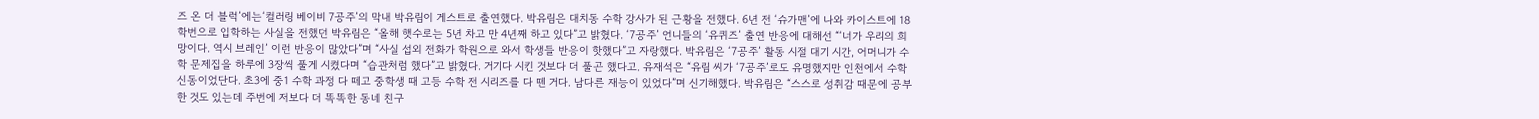즈 온 더 블럭’에는‘컬러링 베이비 7공주’의 막내 박유림이 게스트로 출연했다. 박유림은 대치동 수학 강사가 된 근황을 전했다. 6년 전 ‘슈가맨’에 나와 카이스트에 18학번으로 입학하는 사실을 전했던 박유림은 “올해 햇수로는 5년 차고 만 4년째 하고 있다”고 밝혔다. ‘7공주’ 언니들의 ‘유퀴즈’ 출연 반응에 대해선 “‘너가 우리의 희망이다. 역시 브레인’ 이런 반응이 많았다”며 “사실 섭외 전화가 학원으로 와서 학생들 반응이 핫했다”고 자랑했다. 박유림은 ‘7공주’ 활동 시절 대기 시간, 어머니가 수학 문제집을 하루에 3장씩 풀게 시켰다며 “습관처럼 했다”고 밝혔다. 거기다 시킨 것보다 더 풀곤 했다고. 유재석은 “유림 씨가 ‘7공주’로도 유명했지만 인천에서 수학신동이었단다. 초3에 중1 수학 과정 다 떼고 중학생 때 고등 수학 전 시리즈를 다 뗀 거다. 남다른 재능이 있었다”며 신기해했다. 박유림은 “스스로 성취감 때문에 공부한 것도 있는데 주번에 저보다 더 똑똑한 동네 친구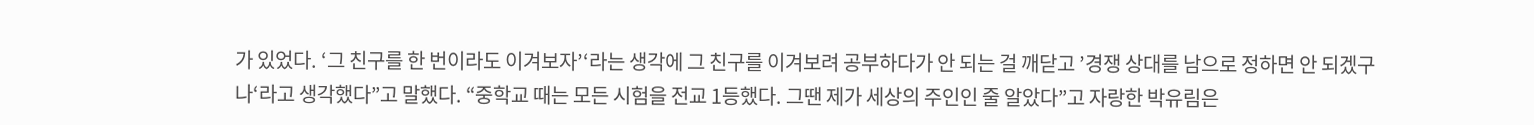가 있었다. ‘그 친구를 한 번이라도 이겨보자’‘라는 생각에 그 친구를 이겨보려 공부하다가 안 되는 걸 깨닫고 ’경쟁 상대를 남으로 정하면 안 되겠구나‘라고 생각했다”고 말했다. “중학교 때는 모든 시험을 전교 1등했다. 그땐 제가 세상의 주인인 줄 알았다”고 자랑한 박유림은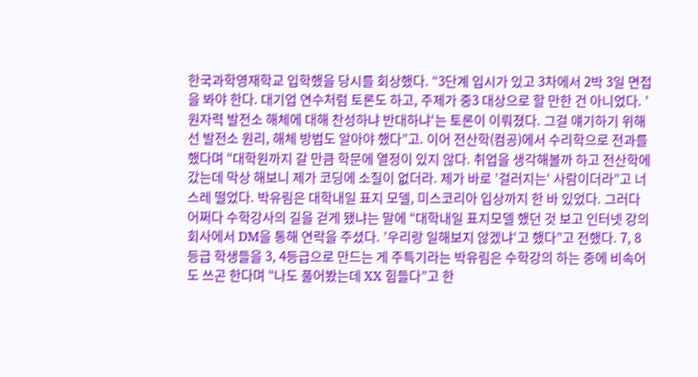한국과학영재학교 입학했을 당시를 회상했다. “3단계 입시가 있고 3차에서 2박 3일 면접을 봐야 한다. 대기업 연수처럼 토론도 하고, 주제가 중3 대상으로 할 만한 건 아니었다. ’원자력 발전소 해체에 대해 찬성하냐 반대하냐‘는 토론이 이뤄졌다. 그걸 얘기하기 위해선 발전소 원리, 해체 방법도 알아야 했다”고. 이어 전산학(컴공)에서 수리학으로 전과를 했다며 “대학원까지 갈 만큼 학문에 열정이 있지 않다. 취업을 생각해볼까 하고 전산학에 갔는데 막상 해보니 제가 코딩에 소질이 없더라. 제가 바로 ’걸러지는‘ 사람이더라”고 너스레 떨었다. 박유림은 대학내일 표지 모델, 미스코리아 입상까지 한 바 있었다. 그러다 어쩌다 수학강사의 길을 걷게 됐냐는 말에 “대학내일 표지모델 했던 것 보고 인터넷 강의 회사에서 DM을 통해 연락을 주셨다. ’우리랑 일해보지 않겠냐‘고 했다”고 전했다. 7, 8등급 학생들을 3, 4등급으로 만드는 게 주특기라는 박유림은 수학강의 하는 중에 비속어도 쓰곤 한다며 “나도 풀어봤는데 XX 힘들다”고 한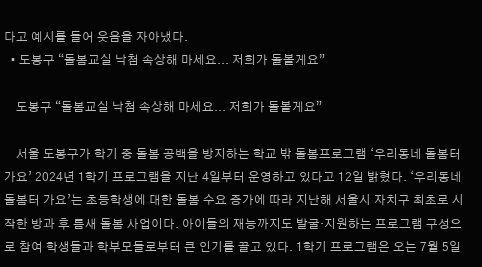다고 예시를 들어 웃음을 자아냈다.
  • 도봉구 “돌봄교실 낙첨 속상해 마세요... 저희가 돌볼게요”

    도봉구 “돌봄교실 낙첨 속상해 마세요... 저희가 돌볼게요”

    서울 도봉구가 학기 중 돌봄 공백을 방지하는 학교 밖 돌봄프로그램 ‘우리동네 돌봄터 가요’ 2024년 1학기 프로그램을 지난 4일부터 운영하고 있다고 12일 밝혔다. ‘우리동네 돌봄터 가요’는 초등학생에 대한 돌봄 수요 증가에 따라 지난해 서울시 자치구 최초로 시작한 방과 후 틈새 돌봄 사업이다. 아이들의 재능까지도 발굴·지원하는 프로그램 구성으로 참여 학생들과 학부모들로부터 큰 인기를 끌고 있다. 1학기 프로그램은 오는 7월 5일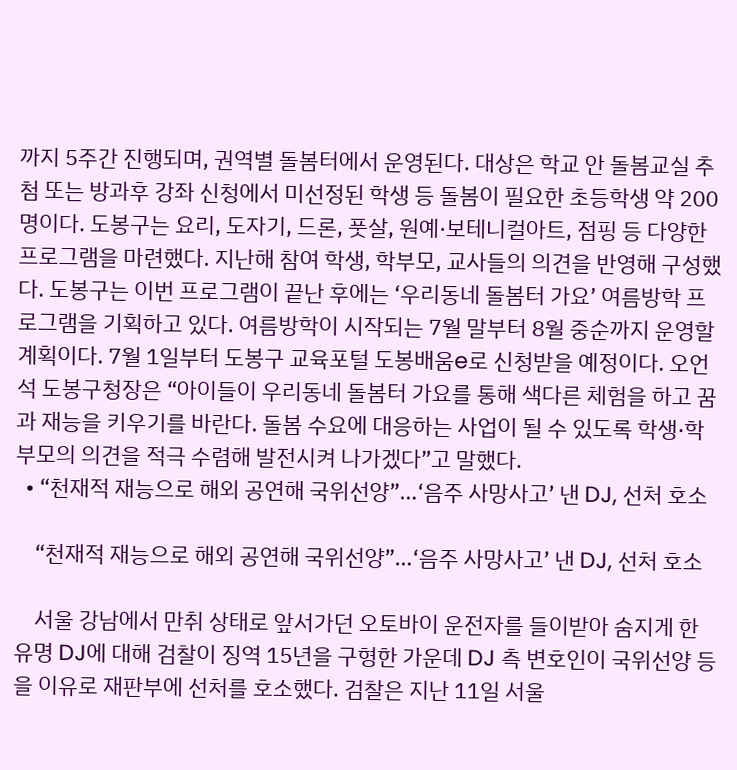까지 5주간 진행되며, 권역별 돌봄터에서 운영된다. 대상은 학교 안 돌봄교실 추첨 또는 방과후 강좌 신청에서 미선정된 학생 등 돌봄이 필요한 초등학생 약 200명이다. 도봉구는 요리, 도자기, 드론, 풋살, 원예·보테니컬아트, 점핑 등 다양한 프로그램을 마련했다. 지난해 참여 학생, 학부모, 교사들의 의견을 반영해 구성했다. 도봉구는 이번 프로그램이 끝난 후에는 ‘우리동네 돌봄터 가요’ 여름방학 프로그램을 기획하고 있다. 여름방학이 시작되는 7월 말부터 8월 중순까지 운영할 계획이다. 7월 1일부터 도봉구 교육포털 도봉배움e로 신청받을 예정이다. 오언석 도봉구청장은 “아이들이 우리동네 돌봄터 가요를 통해 색다른 체험을 하고 꿈과 재능을 키우기를 바란다. 돌봄 수요에 대응하는 사업이 될 수 있도록 학생·학부모의 의견을 적극 수렴해 발전시켜 나가겠다”고 말했다.
  • “천재적 재능으로 해외 공연해 국위선양”…‘음주 사망사고’ 낸 DJ, 선처 호소

    “천재적 재능으로 해외 공연해 국위선양”…‘음주 사망사고’ 낸 DJ, 선처 호소

    서울 강남에서 만취 상태로 앞서가던 오토바이 운전자를 들이받아 숨지게 한 유명 DJ에 대해 검찰이 징역 15년을 구형한 가운데 DJ 측 변호인이 국위선양 등을 이유로 재판부에 선처를 호소했다. 검찰은 지난 11일 서울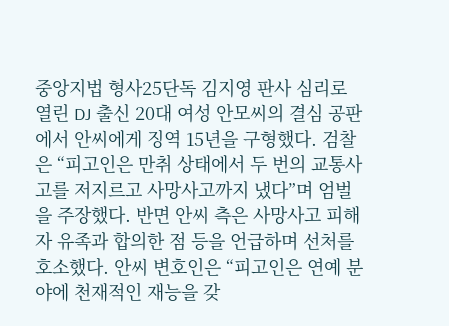중앙지법 형사25단독 김지영 판사 심리로 열린 DJ 출신 20대 여성 안모씨의 결심 공판에서 안씨에게 징역 15년을 구형했다. 검찰은 “피고인은 만취 상태에서 두 번의 교통사고를 저지르고 사망사고까지 냈다”며 엄벌을 주장했다. 반면 안씨 측은 사망사고 피해자 유족과 합의한 점 등을 언급하며 선처를 호소했다. 안씨 변호인은 “피고인은 연예 분야에 천재적인 재능을 갖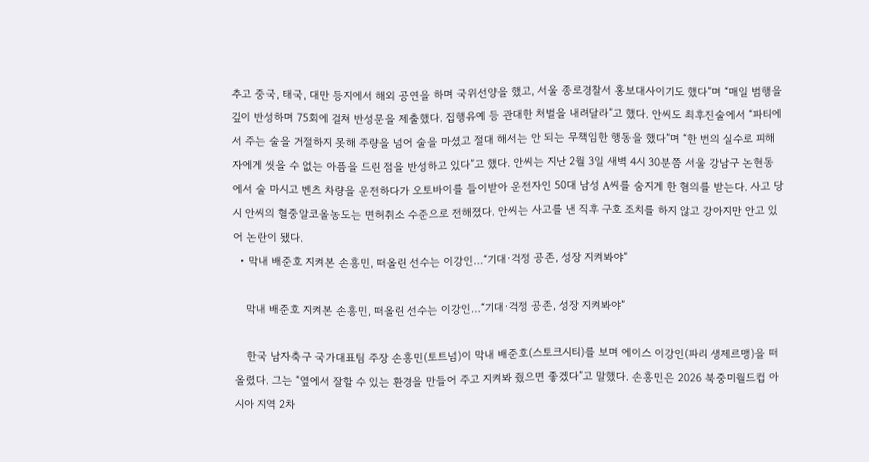추고 중국, 태국, 대만 등지에서 해외 공연을 하며 국위선양을 했고, 서울 종로경찰서 홍보대사이기도 했다”며 “매일 범행을 깊이 반성하며 75회에 걸쳐 반성문을 제출했다. 집행유예 등 관대한 처벌을 내려달라”고 했다. 안씨도 최후진술에서 “파티에서 주는 술을 거절하지 못해 주량을 넘어 술을 마셨고 절대 해서는 안 되는 무책임한 행동을 했다”며 “한 번의 실수로 피해자에게 씻을 수 없는 아픔을 드린 점을 반성하고 있다”고 했다. 안씨는 지난 2월 3일 새벽 4시 30분쯤 서울 강남구 논현동에서 술 마시고 벤츠 차량을 운전하다가 오토바이를 들이받아 운전자인 50대 남성 A씨를 숨지게 한 혐의를 받는다. 사고 당시 안씨의 혈중알코올농도는 면허취소 수준으로 전해졌다. 안씨는 사고를 낸 직후 구호 조치를 하지 않고 강아지만 안고 있어 논란이 됐다.
  • 막내 배준호 지켜본 손흥민, 떠올린 선수는 이강인…“기대·걱정 공존, 성장 지켜봐야”

    막내 배준호 지켜본 손흥민, 떠올린 선수는 이강인…“기대·걱정 공존, 성장 지켜봐야”

    한국 남자축구 국가대표팀 주장 손흥민(토트넘)이 막내 배준호(스토크시티)를 보며 에이스 이강인(파리 생제르맹)을 떠올렸다. 그는 “옆에서 잘할 수 있는 환경을 만들어 주고 지켜봐 줬으면 좋겠다”고 말했다. 손흥민은 2026 북중미월드컵 아시아 지역 2차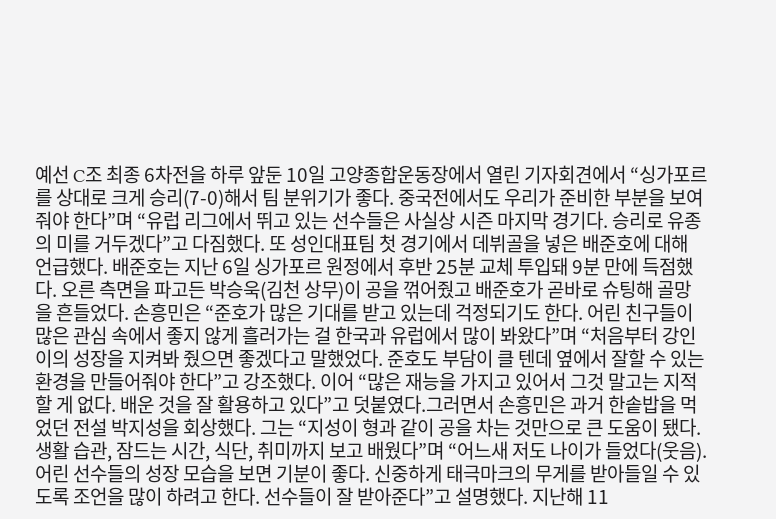예선 C조 최종 6차전을 하루 앞둔 10일 고양종합운동장에서 열린 기자회견에서 “싱가포르를 상대로 크게 승리(7-0)해서 팀 분위기가 좋다. 중국전에서도 우리가 준비한 부분을 보여줘야 한다”며 “유럽 리그에서 뛰고 있는 선수들은 사실상 시즌 마지막 경기다. 승리로 유종의 미를 거두겠다”고 다짐했다. 또 성인대표팀 첫 경기에서 데뷔골을 넣은 배준호에 대해 언급했다. 배준호는 지난 6일 싱가포르 원정에서 후반 25분 교체 투입돼 9분 만에 득점했다. 오른 측면을 파고든 박승욱(김천 상무)이 공을 꺾어줬고 배준호가 곧바로 슈팅해 골망을 흔들었다. 손흥민은 “준호가 많은 기대를 받고 있는데 걱정되기도 한다. 어린 친구들이 많은 관심 속에서 좋지 않게 흘러가는 걸 한국과 유럽에서 많이 봐왔다”며 “처음부터 강인이의 성장을 지켜봐 줬으면 좋겠다고 말했었다. 준호도 부담이 클 텐데 옆에서 잘할 수 있는 환경을 만들어줘야 한다”고 강조했다. 이어 “많은 재능을 가지고 있어서 그것 말고는 지적할 게 없다. 배운 것을 잘 활용하고 있다”고 덧붙였다.그러면서 손흥민은 과거 한솥밥을 먹었던 전설 박지성을 회상했다. 그는 “지성이 형과 같이 공을 차는 것만으로 큰 도움이 됐다. 생활 습관, 잠드는 시간, 식단, 취미까지 보고 배웠다”며 “어느새 저도 나이가 들었다(웃음). 어린 선수들의 성장 모습을 보면 기분이 좋다. 신중하게 태극마크의 무게를 받아들일 수 있도록 조언을 많이 하려고 한다. 선수들이 잘 받아준다”고 설명했다. 지난해 11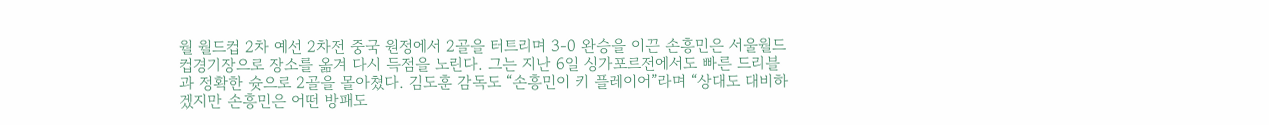월 월드컵 2차 예선 2차전 중국 원정에서 2골을 터트리며 3-0 완승을 이끈 손흥민은 서울월드컵경기장으로 장소를 옮겨 다시 득점을 노린다. 그는 지난 6일 싱가포르전에서도 빠른 드리블과 정확한 슛으로 2골을 몰아쳤다. 김도훈 감독도 “손흥민이 키 플레이어”라며 “상대도 대비하겠지만 손흥민은 어떤 방패도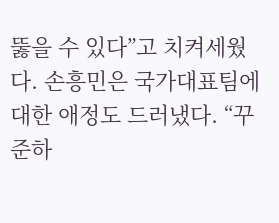뚫을 수 있다”고 치켜세웠다. 손흥민은 국가대표팀에 대한 애정도 드러냈다. “꾸준하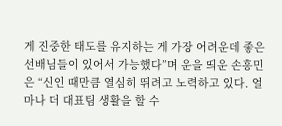게 진중한 태도를 유지하는 게 가장 어려운데 좋은 선배님들이 있어서 가능했다”며 운을 띄운 손흥민은 “신인 때만큼 열심히 뛰려고 노력하고 있다. 얼마나 더 대표팀 생활을 할 수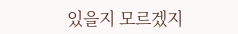있을지 모르겠지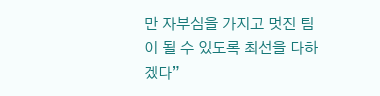만 자부심을 가지고 멋진 팀이 될 수 있도록 최선을 다하겠다”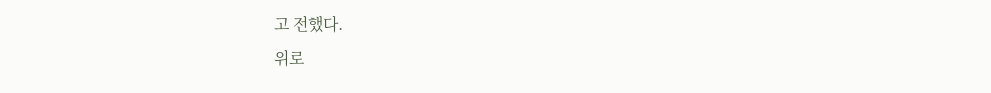고 전했다.
위로